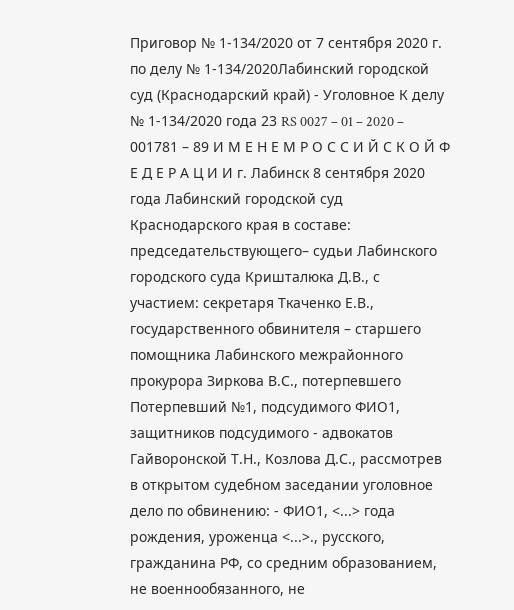Приговор № 1-134/2020 от 7 сентября 2020 г. по делу № 1-134/2020Лабинский городской суд (Краснодарский край) - Уголовное К делу № 1-134/2020 года 23 RS 0027 – 01 – 2020 – 001781 – 89 И М Е Н Е М Р О С С И Й С К О Й Ф Е Д Е Р А Ц И И г. Лабинск 8 сентября 2020 года Лабинский городской суд Краснодарского края в составе: председательствующего– судьи Лабинского городского суда Кришталюка Д.В., с участием: секретаря Ткаченко Е.В., государственного обвинителя – старшего помощника Лабинского межрайонного прокурора Зиркова В.С., потерпевшего Потерпевший №1, подсудимого ФИО1, защитников подсудимого - адвокатов Гайворонской Т.Н., Козлова Д.С., рассмотрев в открытом судебном заседании уголовное дело по обвинению: - ФИО1, <...> года рождения, уроженца <...>., русского, гражданина РФ, со средним образованием, не военнообязанного, не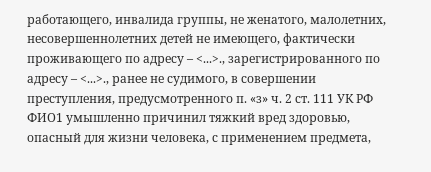работающего, инвалида группы, не женатого, малолетних, несовершеннолетних детей не имеющего, фактически проживающего по адресу – <...>., зарегистрированного по адресу – <...>., ранее не судимого, в совершении преступления, предусмотренного п. «з» ч. 2 ст. 111 УК РФ ФИО1 умышленно причинил тяжкий вред здоровью, опасный для жизни человека, с применением предмета,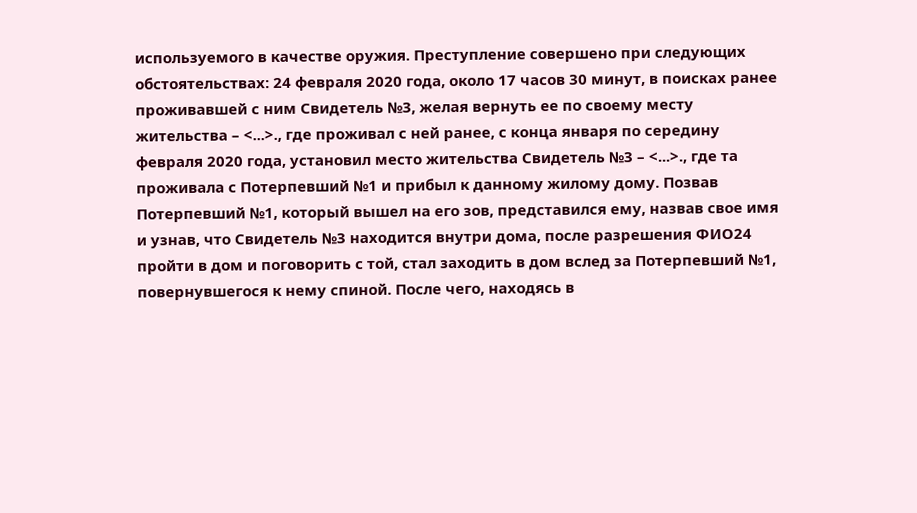используемого в качестве оружия. Преступление совершено при следующих обстоятельствах: 24 февраля 2020 года, около 17 часов 30 минут, в поисках ранее проживавшей с ним Свидетель №3, желая вернуть ее по своему месту жительства – <...>., где проживал с ней ранее, с конца января по середину февраля 2020 года, установил место жительства Свидетель №3 – <...>., где та проживала с Потерпевший №1 и прибыл к данному жилому дому. Позвав Потерпевший №1, который вышел на его зов, представился ему, назвав свое имя и узнав, что Свидетель №3 находится внутри дома, после разрешения ФИО24 пройти в дом и поговорить с той, стал заходить в дом вслед за Потерпевший №1, повернувшегося к нему спиной. После чего, находясь в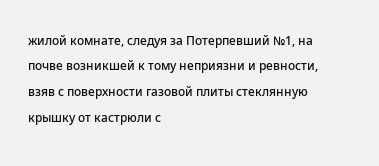жилой комнате, следуя за Потерпевший №1, на почве возникшей к тому неприязни и ревности, взяв с поверхности газовой плиты стеклянную крышку от кастрюли с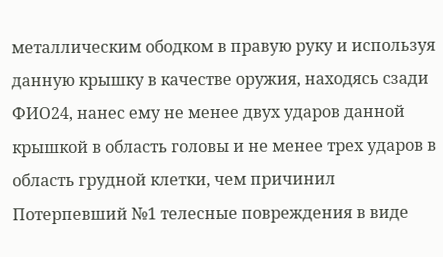металлическим ободком в правую руку и используя данную крышку в качестве оружия, находясь сзади ФИО24, нанес ему не менее двух ударов данной крышкой в область головы и не менее трех ударов в область грудной клетки, чем причинил Потерпевший №1 телесные повреждения в виде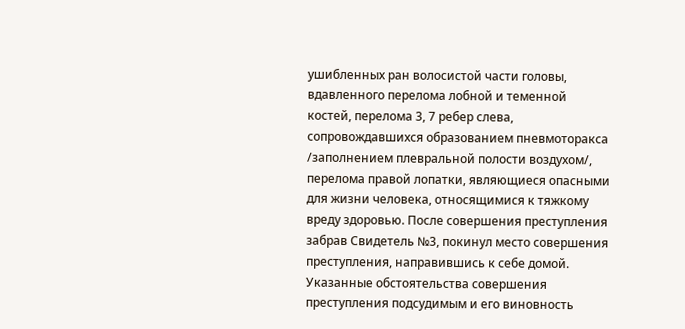ушибленных ран волосистой части головы, вдавленного перелома лобной и теменной костей, перелома 3, 7 ребер слева, сопровождавшихся образованием пневмоторакса /заполнением плевральной полости воздухом/, перелома правой лопатки, являющиеся опасными для жизни человека, относящимися к тяжкому вреду здоровью. После совершения преступления забрав Свидетель №3, покинул место совершения преступления, направившись к себе домой. Указанные обстоятельства совершения преступления подсудимым и его виновность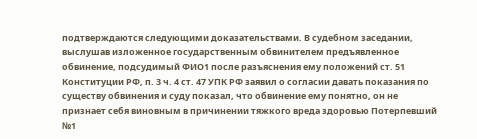подтверждаются следующими доказательствами. В судебном заседании, выслушав изложенное государственным обвинителем предъявленное обвинение, подсудимый ФИО1 после разъяснения ему положений ст. 51 Конституции РФ, п. 3 ч. 4 ст. 47 УПК РФ заявил о согласии давать показания по существу обвинения и суду показал, что обвинение ему понятно, он не признает себя виновным в причинении тяжкого вреда здоровью Потерпевший №1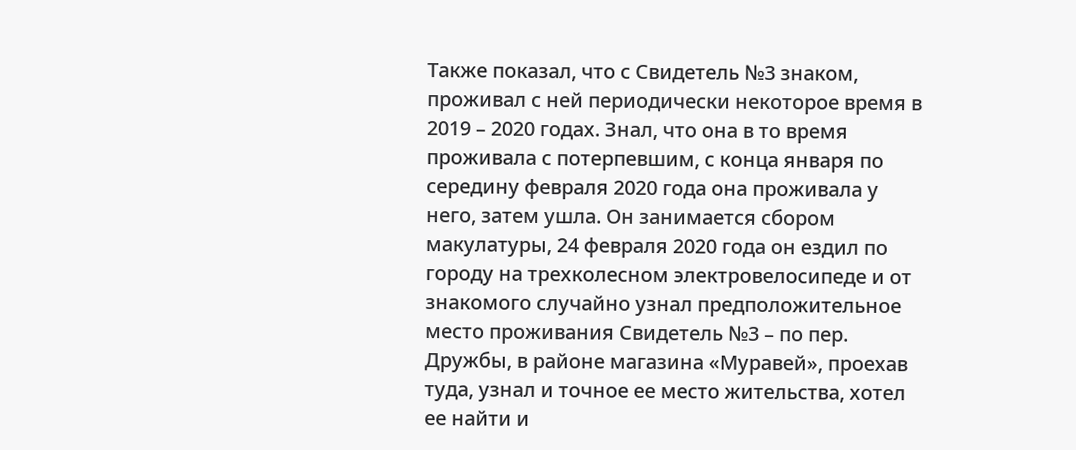Также показал, что с Свидетель №3 знаком, проживал с ней периодически некоторое время в 2019 – 2020 годах. Знал, что она в то время проживала с потерпевшим, с конца января по середину февраля 2020 года она проживала у него, затем ушла. Он занимается сбором макулатуры, 24 февраля 2020 года он ездил по городу на трехколесном электровелосипеде и от знакомого случайно узнал предположительное место проживания Свидетель №3 – по пер. Дружбы, в районе магазина «Муравей», проехав туда, узнал и точное ее место жительства, хотел ее найти и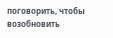поговорить, чтобы возобновить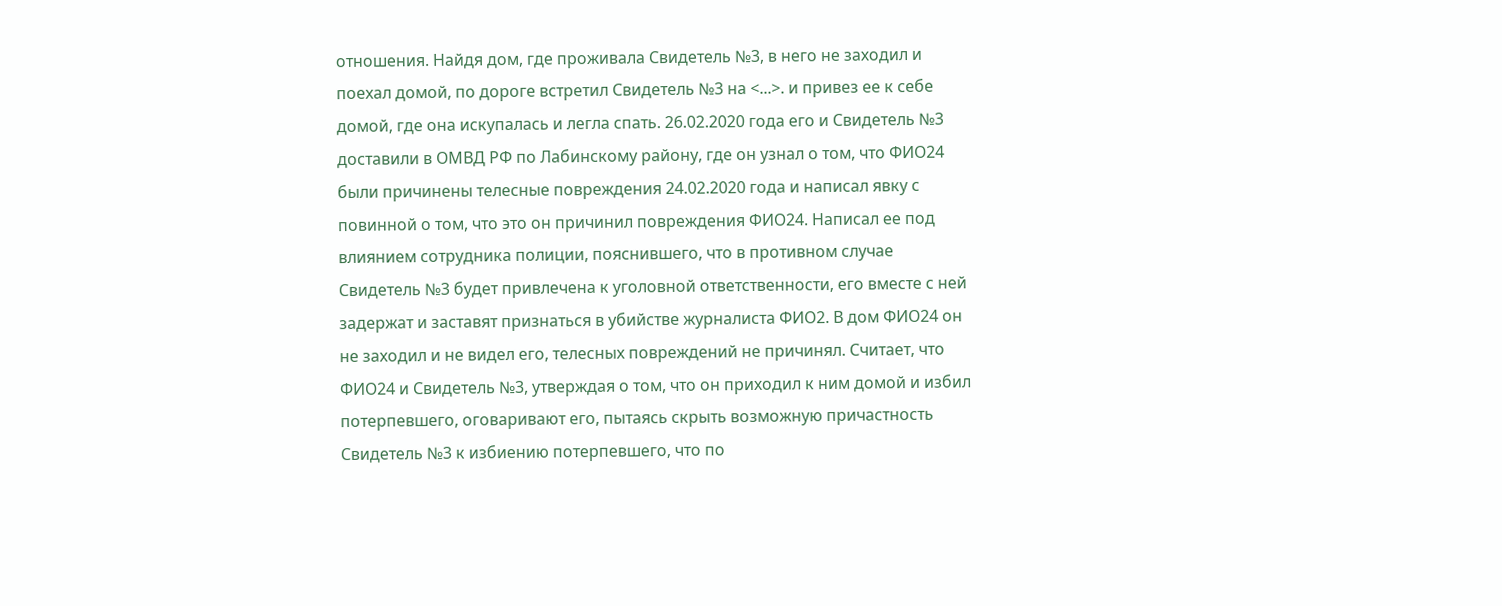отношения. Найдя дом, где проживала Свидетель №3, в него не заходил и поехал домой, по дороге встретил Свидетель №3 на <...>. и привез ее к себе домой, где она искупалась и легла спать. 26.02.2020 года его и Свидетель №3 доставили в ОМВД РФ по Лабинскому району, где он узнал о том, что ФИО24 были причинены телесные повреждения 24.02.2020 года и написал явку с повинной о том, что это он причинил повреждения ФИО24. Написал ее под влиянием сотрудника полиции, пояснившего, что в противном случае Свидетель №3 будет привлечена к уголовной ответственности, его вместе с ней задержат и заставят признаться в убийстве журналиста ФИО2. В дом ФИО24 он не заходил и не видел его, телесных повреждений не причинял. Считает, что ФИО24 и Свидетель №3, утверждая о том, что он приходил к ним домой и избил потерпевшего, оговаривают его, пытаясь скрыть возможную причастность Свидетель №3 к избиению потерпевшего, что по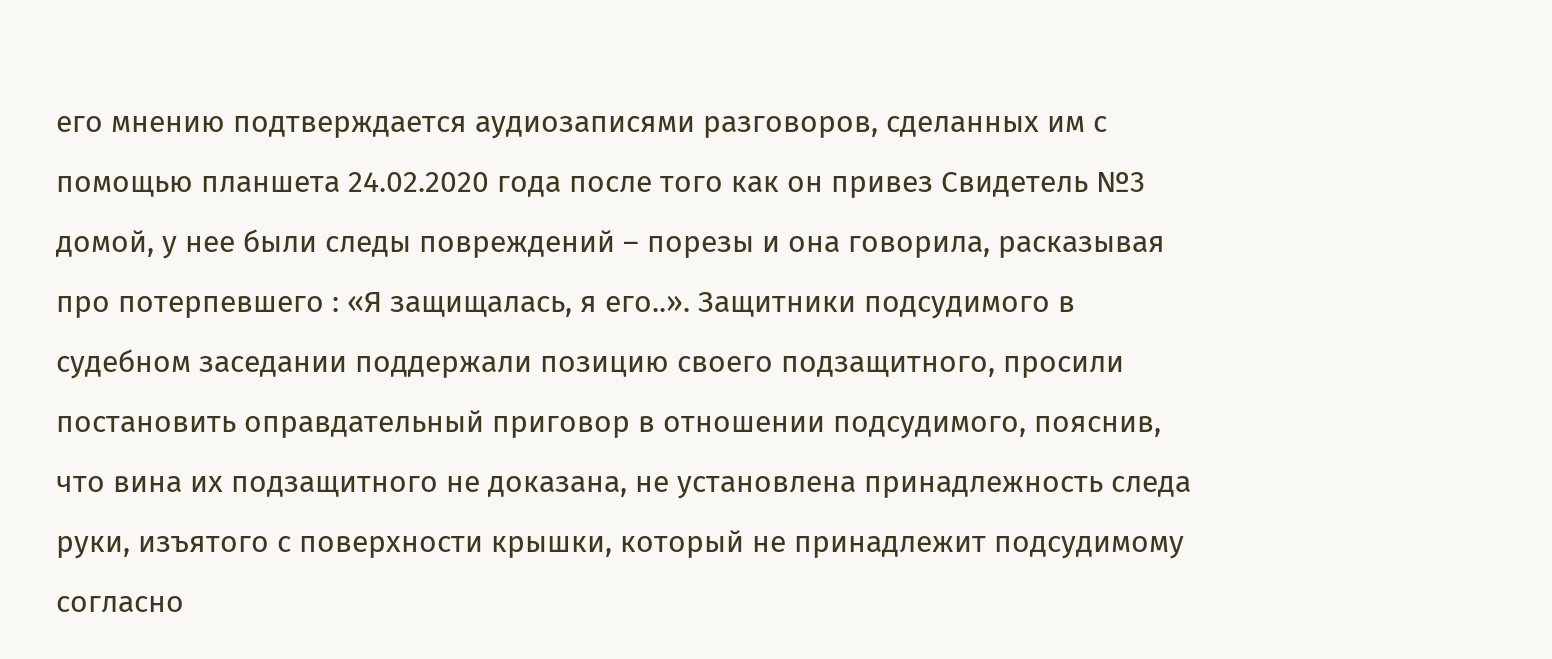его мнению подтверждается аудиозаписями разговоров, сделанных им с помощью планшета 24.02.2020 года после того как он привез Свидетель №3 домой, у нее были следы повреждений – порезы и она говорила, расказывая про потерпевшего : «Я защищалась, я его..». Защитники подсудимого в судебном заседании поддержали позицию своего подзащитного, просили постановить оправдательный приговор в отношении подсудимого, пояснив, что вина их подзащитного не доказана, не установлена принадлежность следа руки, изъятого с поверхности крышки, который не принадлежит подсудимому согласно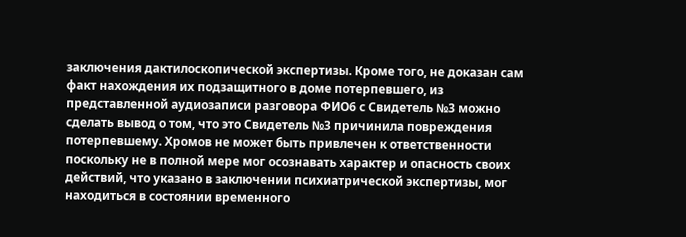заключения дактилоскопической экспертизы. Кроме того, не доказан сам факт нахождения их подзащитного в доме потерпевшего, из представленной аудиозаписи разговора ФИО6 с Свидетель №3 можно сделать вывод о том, что это Свидетель №3 причинила повреждения потерпевшему. Хромов не может быть привлечен к ответственности поскольку не в полной мере мог осознавать характер и опасность своих действий, что указано в заключении психиатрической экспертизы, мог находиться в состоянии временного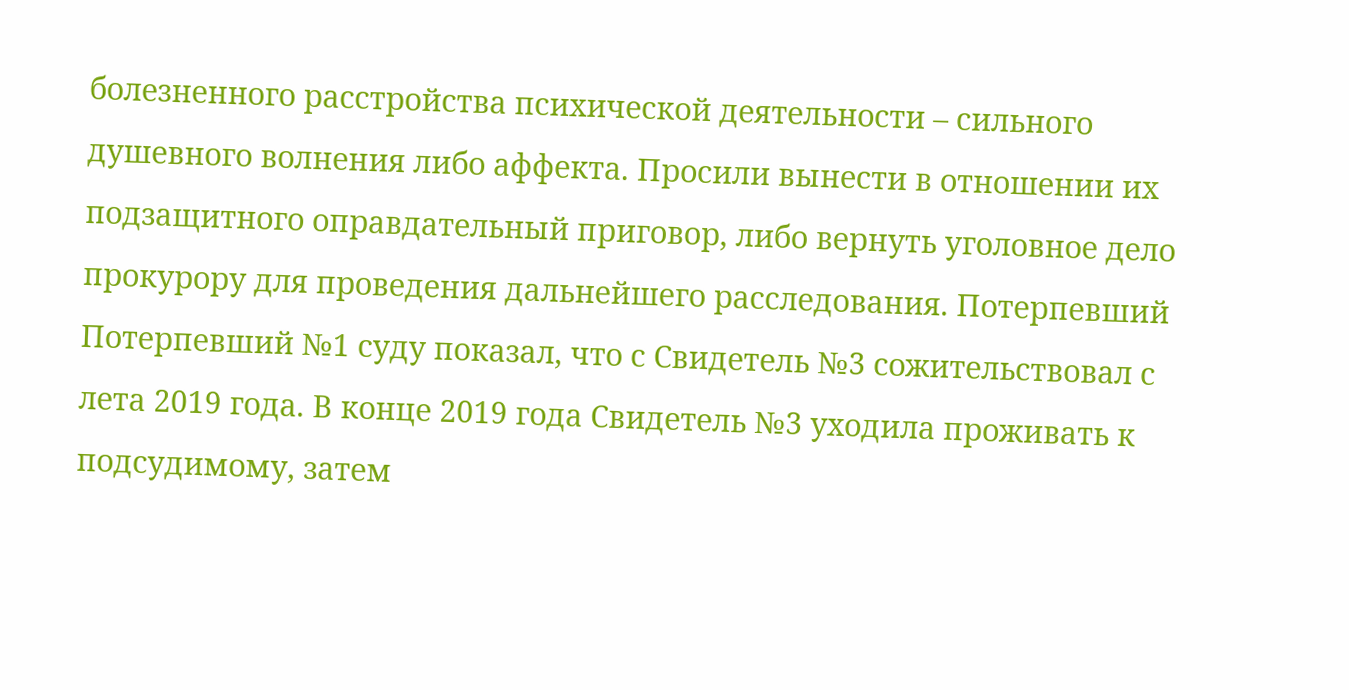болезненного расстройства психической деятельности – сильного душевного волнения либо аффекта. Просили вынести в отношении их подзащитного оправдательный приговор, либо вернуть уголовное дело прокурору для проведения дальнейшего расследования. Потерпевший Потерпевший №1 суду показал, что с Свидетель №3 сожительствовал с лета 2019 года. В конце 2019 года Свидетель №3 уходила проживать к подсудимому, затем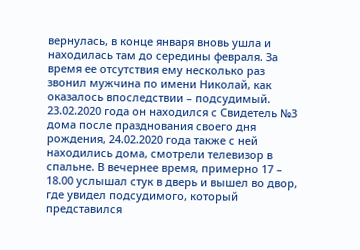вернулась, в конце января вновь ушла и находилась там до середины февраля. За время ее отсутствия ему несколько раз звонил мужчина по имени Николай, как оказалось впоследствии – подсудимый. 23.02.2020 года он находился с Свидетель №3 дома после празднования своего дня рождения, 24.02.2020 года также с ней находились дома, смотрели телевизор в спальне. В вечернее время, примерно 17 – 18.00 услышал стук в дверь и вышел во двор, где увидел подсудимого, который представился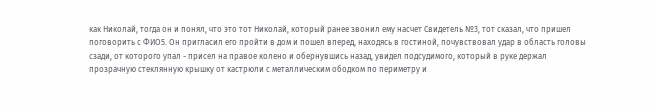как Николай, тогда он и понял, что это тот Николай, который ранее звонил ему насчет Свидетель №3, тот сказал, что пришел поговорить с ФИО5. Он пригласил его пройти в дом и пошел вперед, находясь в гостиной, почувствовал удар в область головы сзади, от которого упал - присел на правое колено и обернувшись назад, увидел подсудимого, который в руке держал прозрачную стеклянную крышку от кастрюли с металлическим ободком по периметру и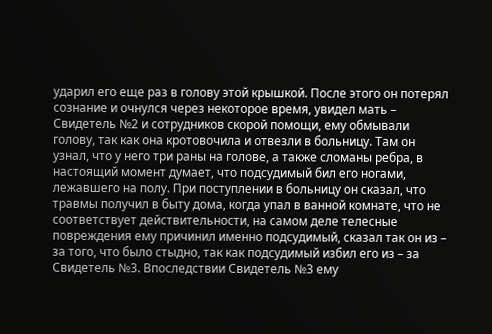ударил его еще раз в голову этой крышкой. После этого он потерял сознание и очнулся через некоторое время, увидел мать – Свидетель №2 и сотрудников скорой помощи, ему обмывали голову, так как она кротовочила и отвезли в больницу. Там он узнал, что у него три раны на голове, а также сломаны ребра, в настоящий момент думает, что подсудимый бил его ногами, лежавшего на полу. При поступлении в больницу он сказал, что травмы получил в быту дома, когда упал в ванной комнате, что не соответствует действительности, на самом деле телесные повреждения ему причинил именно подсудимый, сказал так он из – за того, что было стыдно, так как подсудимый избил его из – за Свидетель №3. Впоследствии Свидетель №3 ему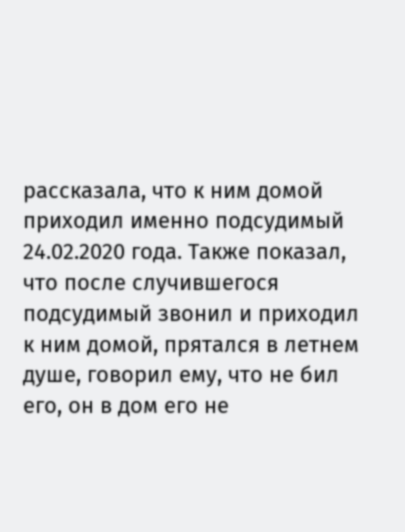рассказала, что к ним домой приходил именно подсудимый 24.02.2020 года. Также показал, что после случившегося подсудимый звонил и приходил к ним домой, прятался в летнем душе, говорил ему, что не бил его, он в дом его не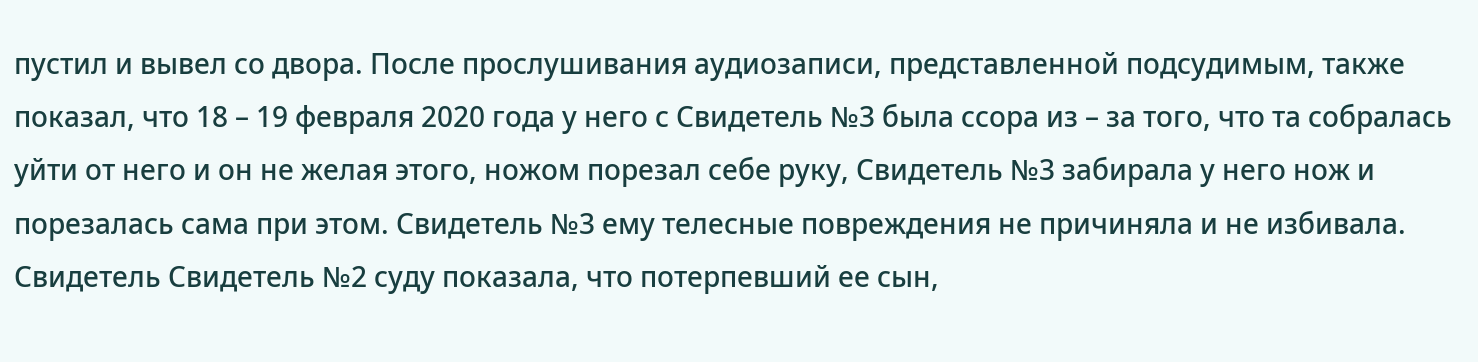пустил и вывел со двора. После прослушивания аудиозаписи, представленной подсудимым, также показал, что 18 – 19 февраля 2020 года у него с Свидетель №3 была ссора из – за того, что та собралась уйти от него и он не желая этого, ножом порезал себе руку, Свидетель №3 забирала у него нож и порезалась сама при этом. Свидетель №3 ему телесные повреждения не причиняла и не избивала. Свидетель Свидетель №2 суду показала, что потерпевший ее сын,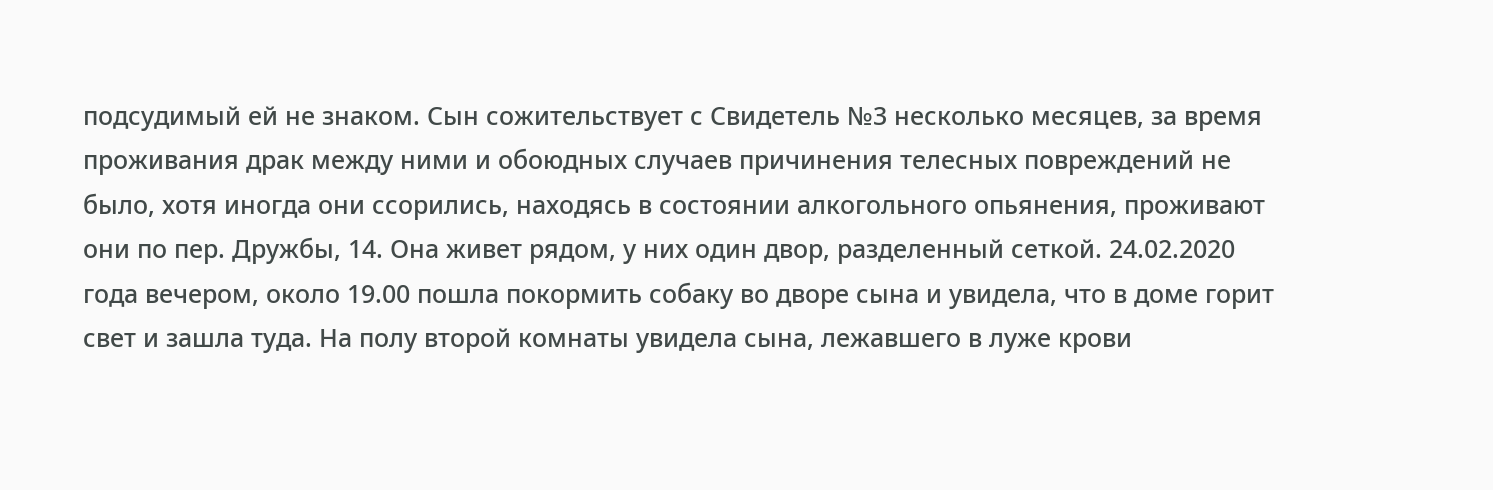подсудимый ей не знаком. Сын сожительствует с Свидетель №3 несколько месяцев, за время проживания драк между ними и обоюдных случаев причинения телесных повреждений не было, хотя иногда они ссорились, находясь в состоянии алкогольного опьянения, проживают они по пер. Дружбы, 14. Она живет рядом, у них один двор, разделенный сеткой. 24.02.2020 года вечером, около 19.00 пошла покормить собаку во дворе сына и увидела, что в доме горит свет и зашла туда. На полу второй комнаты увидела сына, лежавшего в луже крови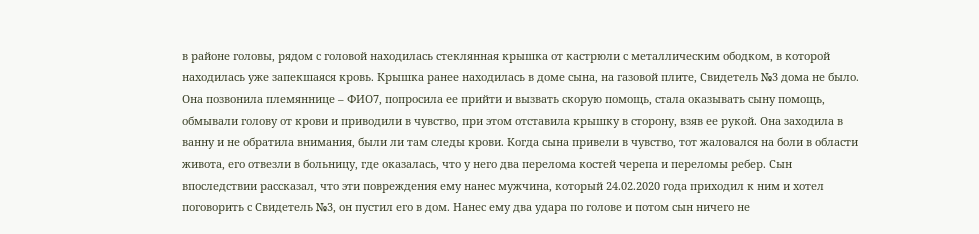в районе головы, рядом с головой находилась стеклянная крышка от кастрюли с металлическим ободком, в которой находилась уже запекшаяся кровь. Крышка ранее находилась в доме сына, на газовой плите, Свидетель №3 дома не было. Она позвонила племяннице – ФИО7, попросила ее прийти и вызвать скорую помощь, стала оказывать сыну помощь, обмывали голову от крови и приводили в чувство, при этом отставила крышку в сторону, взяв ее рукой. Она заходила в ванну и не обратила внимания, были ли там следы крови. Когда сына привели в чувство, тот жаловался на боли в области живота, его отвезли в больницу, где оказалась, что у него два перелома костей черепа и переломы ребер. Сын впоследствии рассказал, что эти повреждения ему нанес мужчина, который 24.02.2020 года приходил к ним и хотел поговорить с Свидетель №3, он пустил его в дом. Нанес ему два удара по голове и потом сын ничего не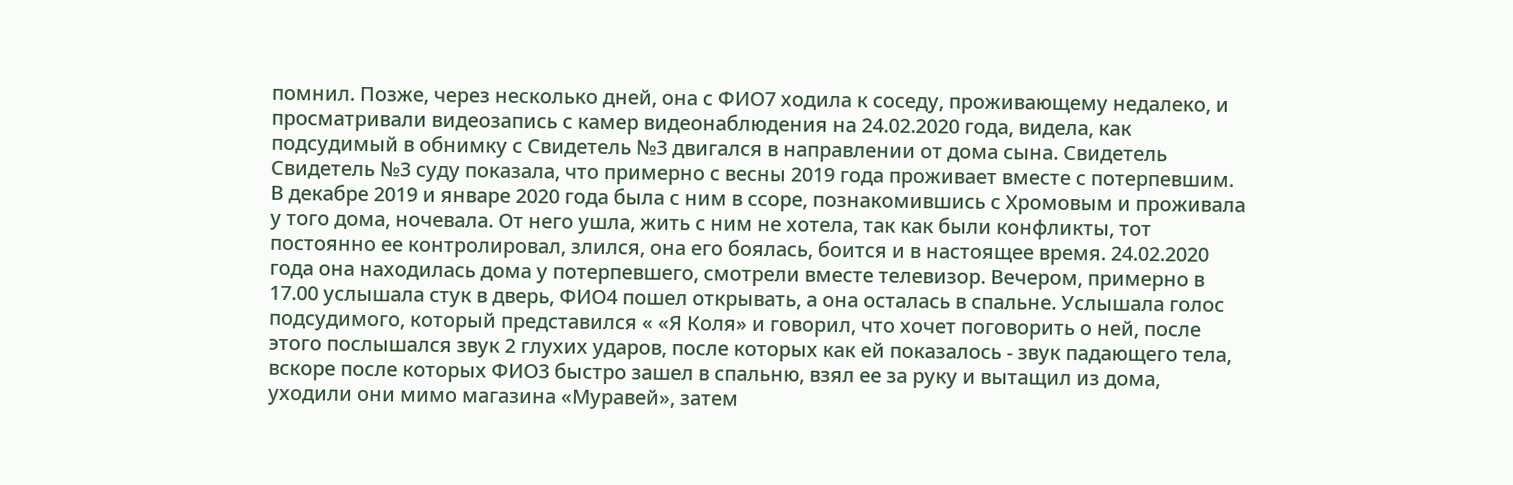помнил. Позже, через несколько дней, она с ФИО7 ходила к соседу, проживающему недалеко, и просматривали видеозапись с камер видеонаблюдения на 24.02.2020 года, видела, как подсудимый в обнимку с Свидетель №3 двигался в направлении от дома сына. Свидетель Свидетель №3 суду показала, что примерно с весны 2019 года проживает вместе с потерпевшим. В декабре 2019 и январе 2020 года была с ним в ссоре, познакомившись с Хромовым и проживала у того дома, ночевала. От него ушла, жить с ним не хотела, так как были конфликты, тот постоянно ее контролировал, злился, она его боялась, боится и в настоящее время. 24.02.2020 года она находилась дома у потерпевшего, смотрели вместе телевизор. Вечером, примерно в 17.00 услышала стук в дверь, ФИО4 пошел открывать, а она осталась в спальне. Услышала голос подсудимого, который представился « «Я Коля» и говорил, что хочет поговорить о ней, после этого послышался звук 2 глухих ударов, после которых как ей показалось - звук падающего тела, вскоре после которых ФИО3 быстро зашел в спальню, взял ее за руку и вытащил из дома, уходили они мимо магазина «Муравей», затем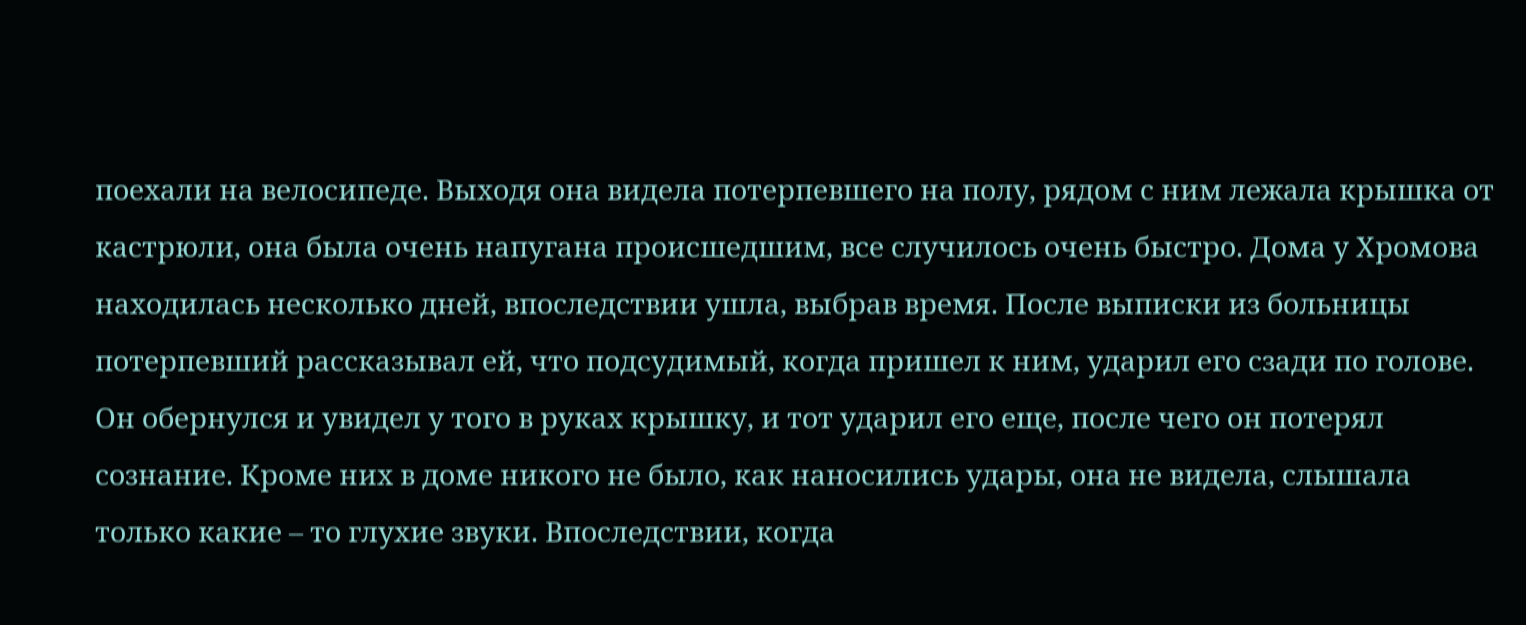поехали на велосипеде. Выходя она видела потерпевшего на полу, рядом с ним лежала крышка от кастрюли, она была очень напугана происшедшим, все случилось очень быстро. Дома у Хромова находилась несколько дней, впоследствии ушла, выбрав время. После выписки из больницы потерпевший рассказывал ей, что подсудимый, когда пришел к ним, ударил его сзади по голове. Он обернулся и увидел у того в руках крышку, и тот ударил его еще, после чего он потерял сознание. Кроме них в доме никого не было, как наносились удары, она не видела, слышала только какие – то глухие звуки. Впоследствии, когда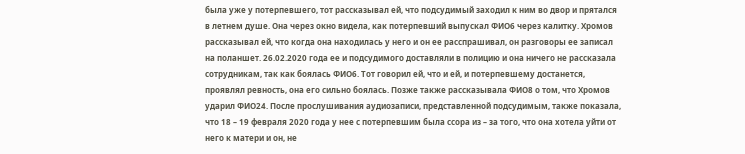была уже у потерпевшего, тот рассказывал ей, что подсудимый заходил к ним во двор и прятался в летнем душе. Она через окно видела, как потерпевший выпускал ФИО6 через калитку. Хромов рассказывал ей, что когда она находилась у него и он ее расспрашивал, он разговоры ее записал на поланшет. 26.02.2020 года ее и подсудимого доставляли в полицию и она ничего не рассказала сотрудникам, так как боялась ФИО6. Тот говорил ей, что и ей, и потерпевшему достанется, проявлял ревность, она его сильно боялась. Позже также рассказывала ФИО8 о том, что Хромов ударил ФИО24. После прослушивания аудиозаписи, представленной подсудимым, также показала, что 18 – 19 февраля 2020 года у нее с потерпевшим была ссора из – за того, что она хотела уйти от него к матери и он, не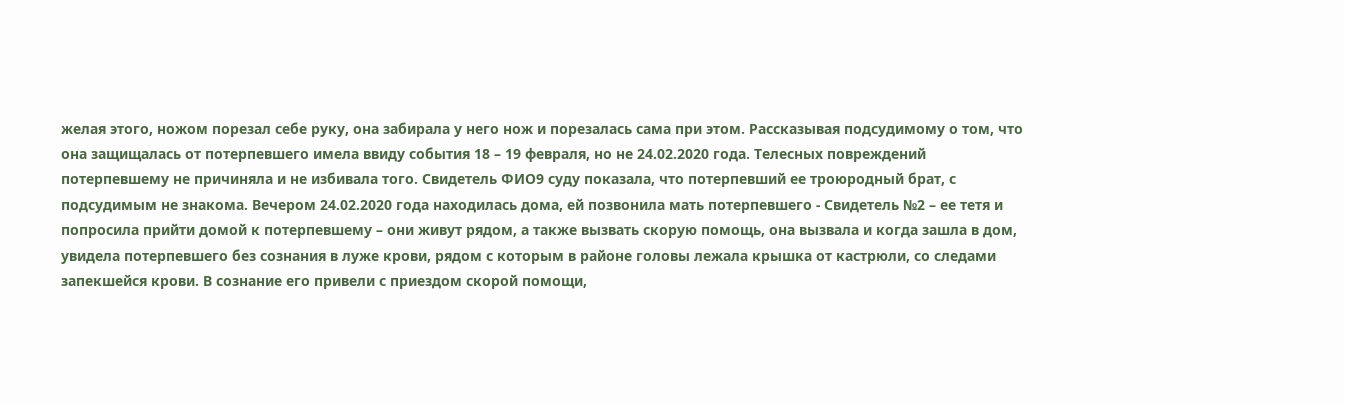желая этого, ножом порезал себе руку, она забирала у него нож и порезалась сама при этом. Рассказывая подсудимому о том, что она защищалась от потерпевшего имела ввиду события 18 – 19 февраля, но не 24.02.2020 года. Телесных повреждений потерпевшему не причиняла и не избивала того. Свидетель ФИО9 суду показала, что потерпевший ее троюродный брат, с подсудимым не знакома. Вечером 24.02.2020 года находилась дома, ей позвонила мать потерпевшего - Свидетель №2 – ее тетя и попросила прийти домой к потерпевшему – они живут рядом, а также вызвать скорую помощь, она вызвала и когда зашла в дом, увидела потерпевшего без сознания в луже крови, рядом с которым в районе головы лежала крышка от кастрюли, со следами запекшейся крови. В сознание его привели с приездом скорой помощи,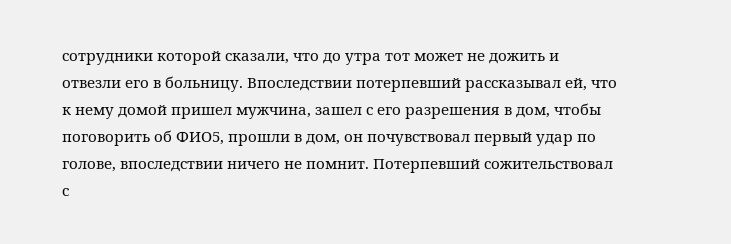сотрудники которой сказали, что до утра тот может не дожить и отвезли его в больницу. Впоследствии потерпевший рассказывал ей, что к нему домой пришел мужчина, зашел с его разрешения в дом, чтобы поговорить об ФИО5, прошли в дом, он почувствовал первый удар по голове, впоследствии ничего не помнит. Потерпевший сожительствовал с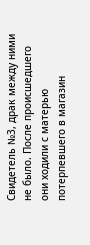Свидетель №3, драк между ними не было. После происшедшего они ходили с матерью потерпевшего в магазин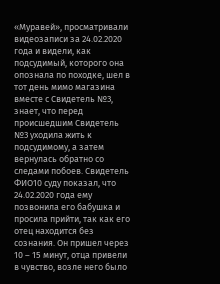«Муравей», просматривали видеозаписи за 24.02.2020 года и видели, как подсудимый, которого она опознала по походке, шел в тот день мимо магазина вместе с Свидетель №3, знает, что перед происшедшим Свидетель №3 уходила жить к подсудимому, а затем вернулась обратно со следами побоев. Свидетель ФИО10 суду показал, что 24.02.2020 года ему позвонила его бабушка и просила прийти, так как его отец находится без сознания. Он пришел через 10 – 15 минут, отца привели в чувство, возле него было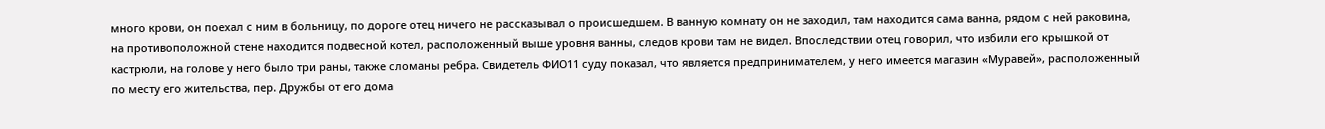много крови, он поехал с ним в больницу, по дороге отец ничего не рассказывал о происшедшем. В ванную комнату он не заходил, там находится сама ванна, рядом с ней раковина, на противоположной стене находится подвесной котел, расположенный выше уровня ванны, следов крови там не видел. Впоследствии отец говорил, что избили его крышкой от кастрюли, на голове у него было три раны, также сломаны ребра. Свидетель ФИО11 суду показал, что является предпринимателем, у него имеется магазин «Муравей», расположенный по месту его жительства, пер. Дружбы от его дома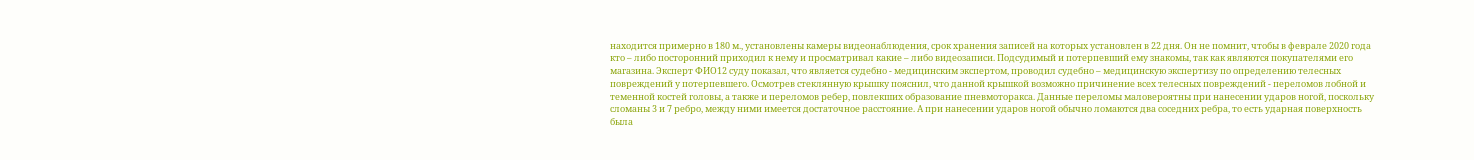находится примерно в 180 м., установлены камеры видеонаблюдения, срок хранения записей на которых установлен в 22 дня. Он не помнит, чтобы в феврале 2020 года кто – либо посторонний приходил к нему и просматривал какие – либо видеозаписи. Подсудимый и потерпевший ему знакомы, так как являются покупателями его магазина. Эксперт ФИО12 суду показал, что является судебно - медицинским экспертом, проводил судебно – медицинскую экспертизу по определению телесных повреждений у потерпевшего. Осмотрев стеклянную крышку пояснил, что данной крышкой возможно причинение всех телесных повреждений - переломов лобной и теменной костей головы, а также и переломов ребер, повлекших образование пневмоторакса. Данные переломы маловероятны при нанесении ударов ногой, поскольку сломаны 3 и 7 ребро, между ними имеется достаточное расстояние. А при нанесении ударов ногой обычно ломаются два соседних ребра, то есть ударная поверхность была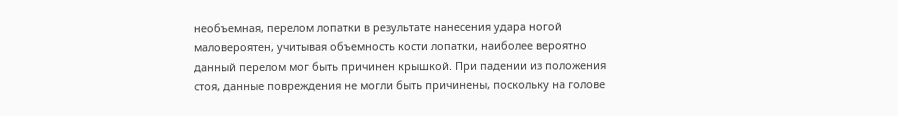необъемная, перелом лопатки в результате нанесения удара ногой маловероятен, учитывая объемность кости лопатки, наиболее вероятно данный перелом мог быть причинен крышкой. При падении из положения стоя, данные повреждения не могли быть причинены, поскольку на голове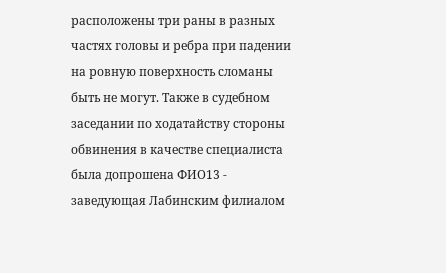расположены три раны в разных частях головы и ребра при падении на ровную поверхность сломаны быть не могут. Также в судебном заседании по ходатайству стороны обвинения в качестве специалиста была допрошена ФИО13 - заведующая Лабинским филиалом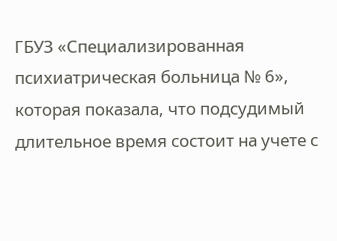ГБУЗ «Специализированная психиатрическая больница № 6», которая показала, что подсудимый длительное время состоит на учете с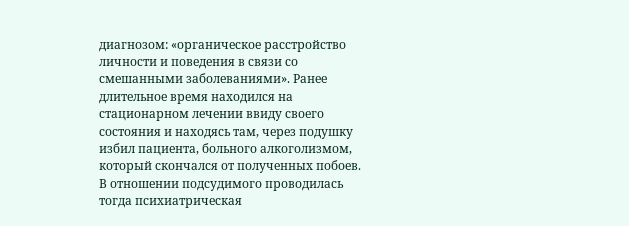диагнозом: «органическое расстройство личности и поведения в связи со смешанными заболеваниями». Ранее длительное время находился на стационарном лечении ввиду своего состояния и находясь там, через подушку избил пациента, больного алкоголизмом, который скончался от полученных побоев. В отношении подсудимого проводилась тогда психиатрическая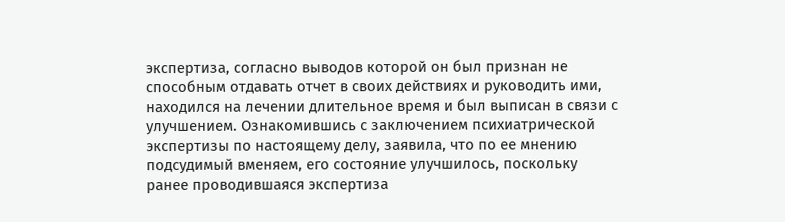экспертиза, согласно выводов которой он был признан не способным отдавать отчет в своих действиях и руководить ими, находился на лечении длительное время и был выписан в связи с улучшением. Ознакомившись с заключением психиатрической экспертизы по настоящему делу, заявила, что по ее мнению подсудимый вменяем, его состояние улучшилось, поскольку ранее проводившаяся экспертиза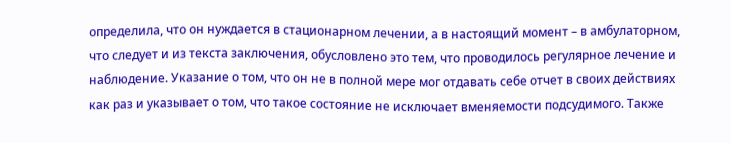определила, что он нуждается в стационарном лечении, а в настоящий момент – в амбулаторном, что следует и из текста заключения, обусловлено это тем, что проводилось регулярное лечение и наблюдение. Указание о том, что он не в полной мере мог отдавать себе отчет в своих действиях как раз и указывает о том, что такое состояние не исключает вменяемости подсудимого. Также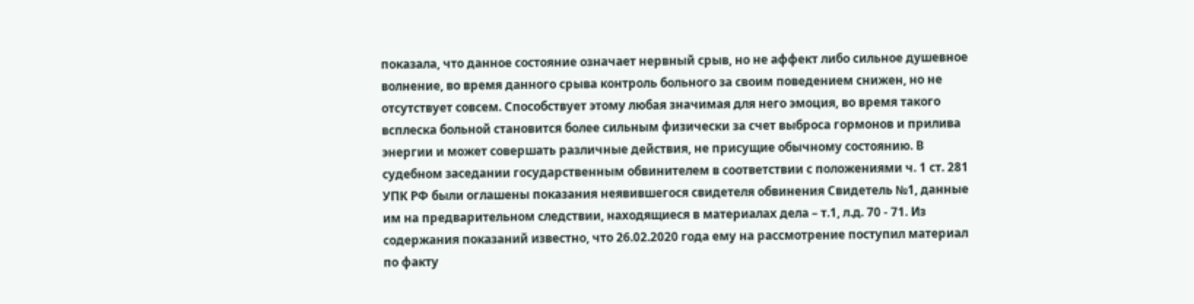показала, что данное состояние означает нервный срыв, но не аффект либо сильное душевное волнение, во время данного срыва контроль больного за своим поведением снижен, но не отсутствует совсем. Способствует этому любая значимая для него эмоция, во время такого всплеска больной становится более сильным физически за счет выброса гормонов и прилива энергии и может совершать различные действия, не присущие обычному состоянию. В судебном заседании государственным обвинителем в соответствии с положениями ч. 1 ст. 281 УПК РФ были оглашены показания неявившегося свидетеля обвинения Свидетель №1, данные им на предварительном следствии, находящиеся в материалах дела – т.1, л.д. 70 - 71. Из содержания показаний известно, что 26.02.2020 года ему на рассмотрение поступил материал по факту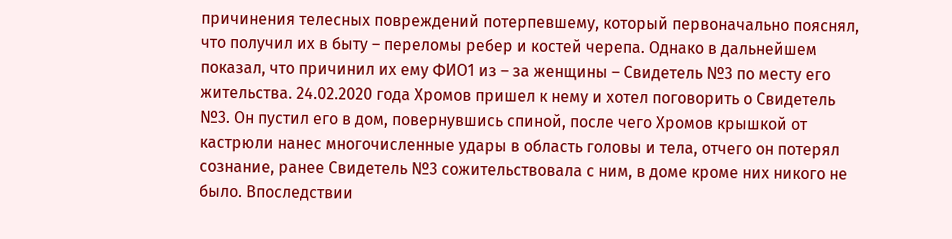причинения телесных повреждений потерпевшему, который первоначально пояснял, что получил их в быту – переломы ребер и костей черепа. Однако в дальнейшем показал, что причинил их ему ФИО1 из – за женщины – Свидетель №3 по месту его жительства. 24.02.2020 года Хромов пришел к нему и хотел поговорить о Свидетель №3. Он пустил его в дом, повернувшись спиной, после чего Хромов крышкой от кастрюли нанес многочисленные удары в область головы и тела, отчего он потерял сознание, ранее Свидетель №3 сожительствовала с ним, в доме кроме них никого не было. Впоследствии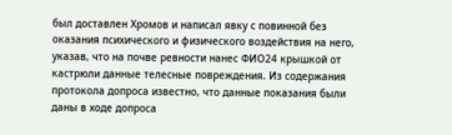был доставлен Хромов и написал явку с повинной без оказания психического и физического воздействия на него, указав, что на почве ревности нанес ФИО24 крышкой от кастрюли данные телесные повреждения. Из содержания протокола допроса известно, что данные показания были даны в ходе допроса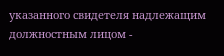указанного свидетеля надлежащим должностным лицом -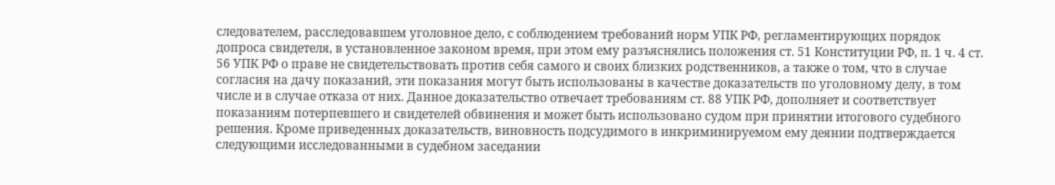следователем, расследовавшем уголовное дело, с соблюдением требований норм УПК РФ, регламентирующих порядок допроса свидетеля, в установленное законом время, при этом ему разъяснялись положения ст. 51 Конституции РФ, п. 1 ч. 4 ст. 56 УПК РФ о праве не свидетельствовать против себя самого и своих близких родственников, а также о том, что в случае согласия на дачу показаний, эти показания могут быть использованы в качестве доказательств по уголовному делу, в том числе и в случае отказа от них. Данное доказательство отвечает требованиям ст. 88 УПК РФ, дополняет и соответствует показаниям потерпевшего и свидетелей обвинения и может быть использовано судом при принятии итогового судебного решения. Кроме приведенных доказательств, виновность подсудимого в инкриминируемом ему деянии подтверждается следующими исследованными в судебном заседании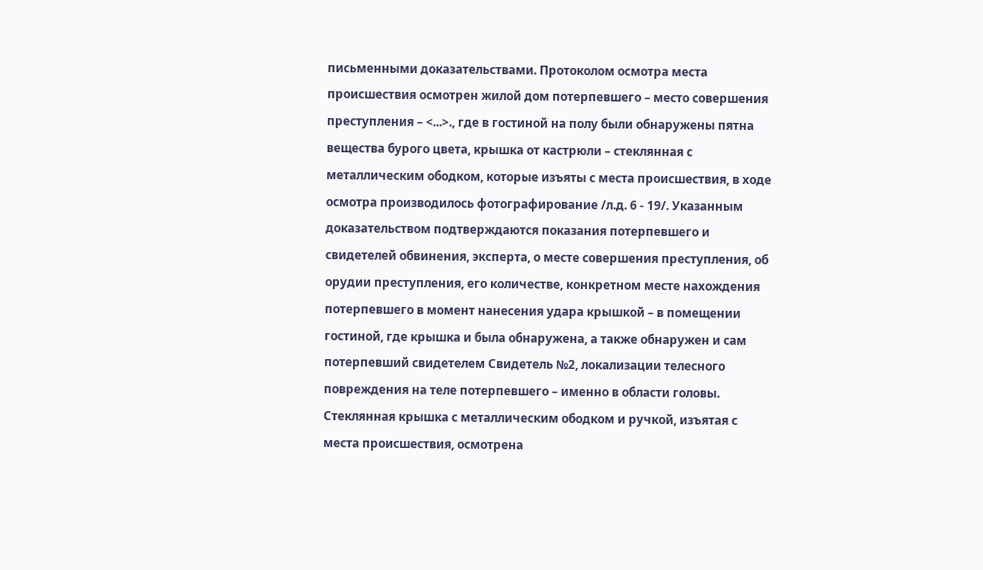письменными доказательствами. Протоколом осмотра места происшествия осмотрен жилой дом потерпевшего – место совершения преступления – <...>., где в гостиной на полу были обнаружены пятна вещества бурого цвета, крышка от кастрюли – стеклянная с металлическим ободком, которые изъяты с места происшествия, в ходе осмотра производилось фотографирование /л.д. 6 - 19/. Указанным доказательством подтверждаются показания потерпевшего и свидетелей обвинения, эксперта, о месте совершения преступления, об орудии преступления, его количестве, конкретном месте нахождения потерпевшего в момент нанесения удара крышкой – в помещении гостиной, где крышка и была обнаружена, а также обнаружен и сам потерпевший свидетелем Свидетель №2, локализации телесного повреждения на теле потерпевшего – именно в области головы. Стеклянная крышка с металлическим ободком и ручкой, изъятая с места происшествия, осмотрена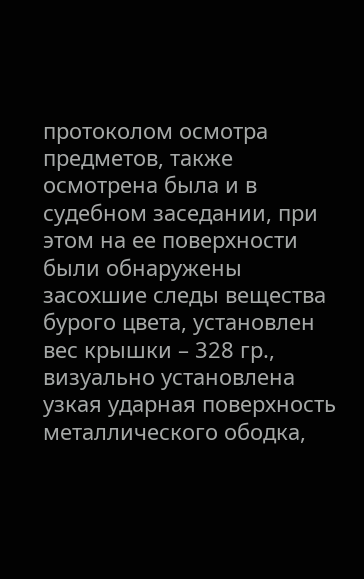протоколом осмотра предметов, также осмотрена была и в судебном заседании, при этом на ее поверхности были обнаружены засохшие следы вещества бурого цвета, установлен вес крышки – 328 гр., визуально установлена узкая ударная поверхность металлического ободка,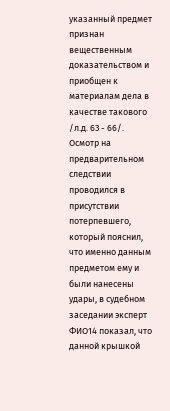указанный предмет признан вещественным доказательством и приобщен к материалам дела в качестве такового /л.д. 63 - 66/. Осмотр на предварительном следствии проводился в присутствии потерпевшего, который пояснил, что именно данным предметом ему и были нанесены удары, в судебном заседании эксперт ФИО14 показал, что данной крышкой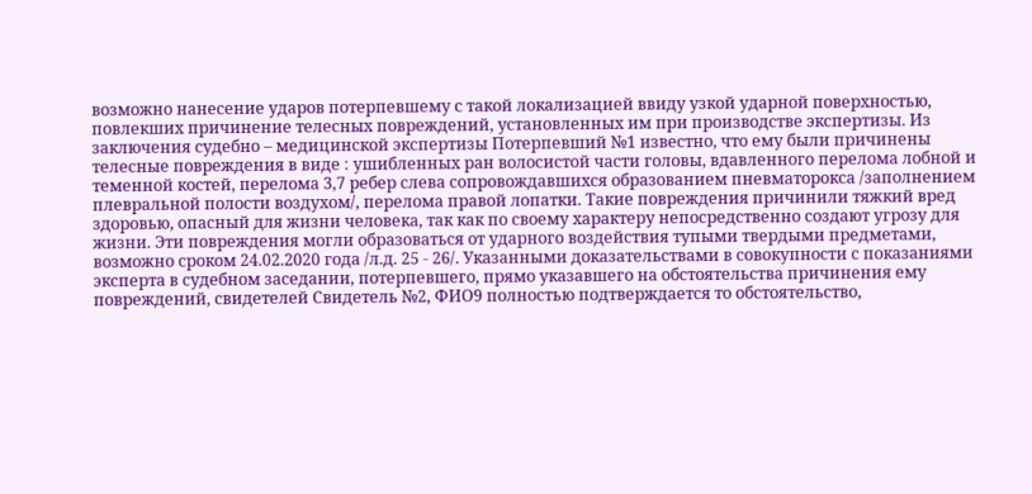возможно нанесение ударов потерпевшему с такой локализацией ввиду узкой ударной поверхностью, повлекших причинение телесных повреждений, установленных им при производстве экспертизы. Из заключения судебно – медицинской экспертизы Потерпевший №1 известно, что ему были причинены телесные повреждения в виде : ушибленных ран волосистой части головы, вдавленного перелома лобной и теменной костей, перелома 3,7 ребер слева сопровождавшихся образованием пневматорокса /заполнением плевральной полости воздухом/, перелома правой лопатки. Такие повреждения причинили тяжкий вред здоровью, опасный для жизни человека, так как по своему характеру непосредственно создают угрозу для жизни. Эти повреждения могли образоваться от ударного воздействия тупыми твердыми предметами, возможно сроком 24.02.2020 года /л.д. 25 - 26/. Указанными доказательствами в совокупности с показаниями эксперта в судебном заседании, потерпевшего, прямо указавшего на обстоятельства причинения ему повреждений, свидетелей Свидетель №2, ФИО9 полностью подтверждается то обстоятельство,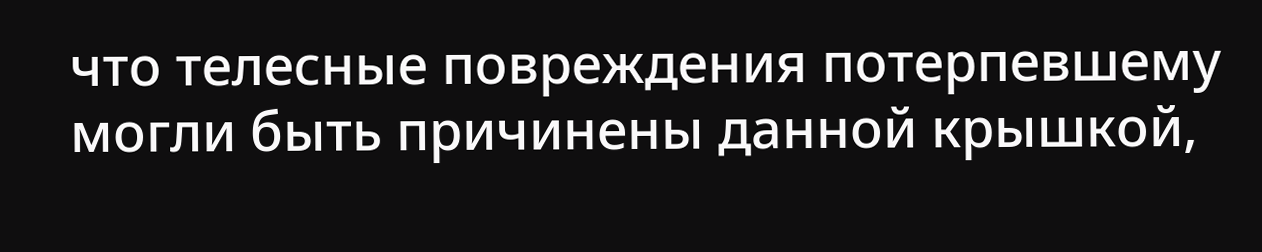что телесные повреждения потерпевшему могли быть причинены данной крышкой,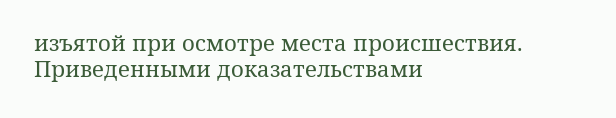изъятой при осмотре места происшествия. Приведенными доказательствами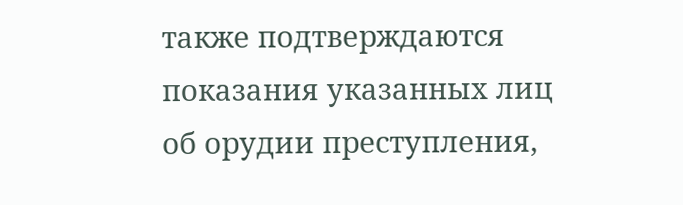также подтверждаются показания указанных лиц об орудии преступления,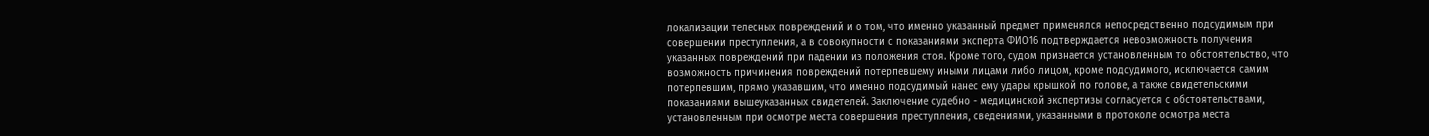локализации телесных повреждений и о том, что именно указанный предмет применялся непосредственно подсудимым при совершении преступления, а в совокупности с показаниями эксперта ФИО16 подтверждается невозможность получения указанных повреждений при падении из положения стоя. Кроме того, судом признается установленным то обстоятельство, что возможность причинения повреждений потерпевшему иными лицами либо лицом, кроме подсудимого, исключается самим потерпевшим, прямо указавшим, что именно подсудимый нанес ему удары крышкой по голове, а также свидетельскими показаниями вышеуказанных свидетелей. Заключение судебно - медицинской экспертизы согласуется с обстоятельствами, установленным при осмотре места совершения преступления, сведениями, указанными в протоколе осмотра места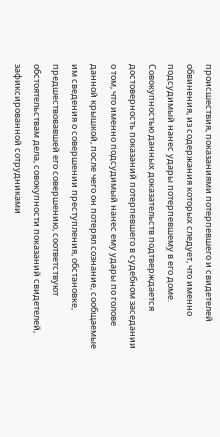происшествия, показаниями потерпевшего и свидетелей обвинения, из содержания которых следует, что именно подсудимый нанес удары потерпевшему в его доме. Совокупностью данных доказательств подтверждается достоверность показаний потерпевшего в судебном заседании о том, что именно подсудимый нанес ему удары по голове данной крышкой, после чего он потерял сознание, сообщаемые им сведения о совершении преступления, обстановке, предшествовавшей его совершению, соответствуют обстоятельствам дела, совокупности показаний свидетелей, зафиксированной сотрудниками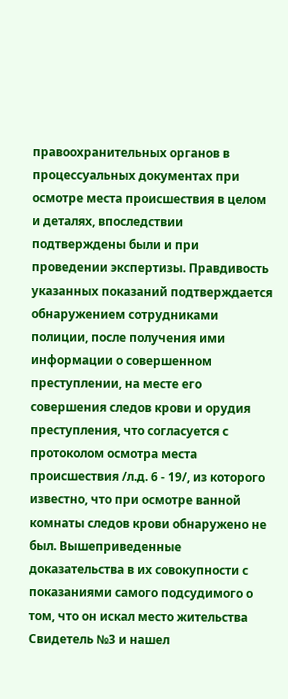правоохранительных органов в процессуальных документах при осмотре места происшествия в целом и деталях, впоследствии подтверждены были и при проведении экспертизы. Правдивость указанных показаний подтверждается обнаружением сотрудниками полиции, после получения ими информации о совершенном преступлении, на месте его совершения следов крови и орудия преступления, что согласуется с протоколом осмотра места происшествия /л.д. 6 - 19/, из которого известно, что при осмотре ванной комнаты следов крови обнаружено не был. Вышеприведенные доказательства в их совокупности с показаниями самого подсудимого о том, что он искал место жительства Свидетель №3 и нашел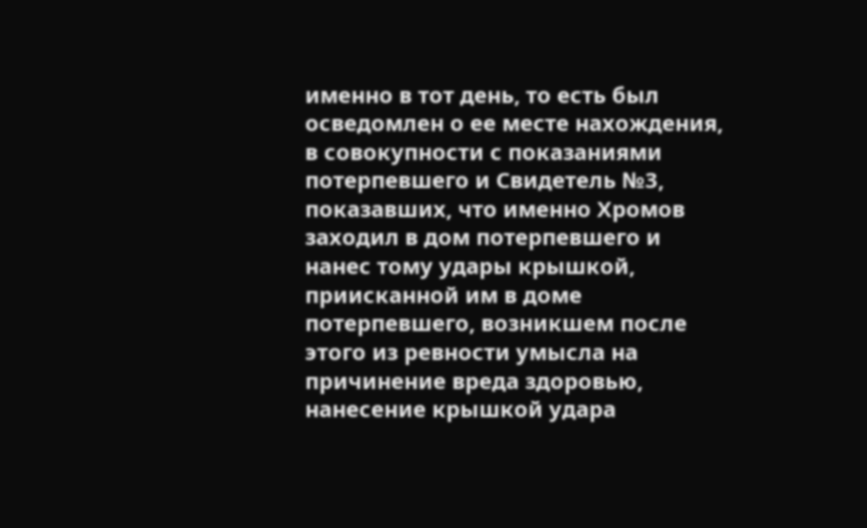именно в тот день, то есть был осведомлен о ее месте нахождения, в совокупности с показаниями потерпевшего и Свидетель №3, показавших, что именно Хромов заходил в дом потерпевшего и нанес тому удары крышкой, приисканной им в доме потерпевшего, возникшем после этого из ревности умысла на причинение вреда здоровью, нанесение крышкой удара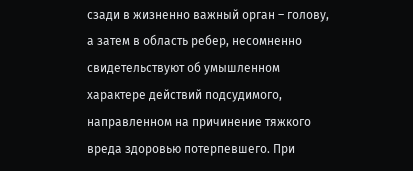сзади в жизненно важный орган – голову, а затем в область ребер, несомненно свидетельствуют об умышленном характере действий подсудимого, направленном на причинение тяжкого вреда здоровью потерпевшего. При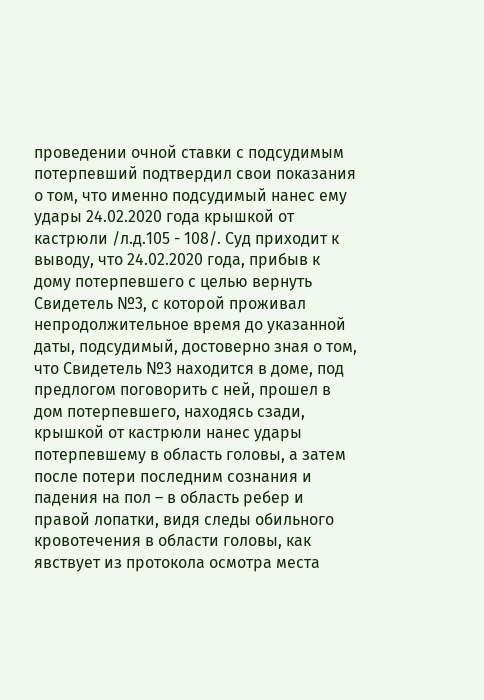проведении очной ставки с подсудимым потерпевший подтвердил свои показания о том, что именно подсудимый нанес ему удары 24.02.2020 года крышкой от кастрюли /л.д.105 - 108/. Суд приходит к выводу, что 24.02.2020 года, прибыв к дому потерпевшего с целью вернуть Свидетель №3, с которой проживал непродолжительное время до указанной даты, подсудимый, достоверно зная о том, что Свидетель №3 находится в доме, под предлогом поговорить с ней, прошел в дом потерпевшего, находясь сзади, крышкой от кастрюли нанес удары потерпевшему в область головы, а затем после потери последним сознания и падения на пол – в область ребер и правой лопатки, видя следы обильного кровотечения в области головы, как явствует из протокола осмотра места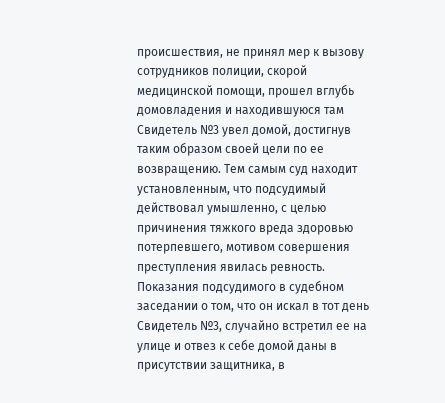происшествия, не принял мер к вызову сотрудников полиции, скорой медицинской помощи, прошел вглубь домовладения и находившуюся там Свидетель №3 увел домой, достигнув таким образом своей цели по ее возвращению. Тем самым суд находит установленным, что подсудимый действовал умышленно, с целью причинения тяжкого вреда здоровью потерпевшего, мотивом совершения преступления явилась ревность. Показания подсудимого в судебном заседании о том, что он искал в тот день Свидетель №3, случайно встретил ее на улице и отвез к себе домой даны в присутствии защитника, в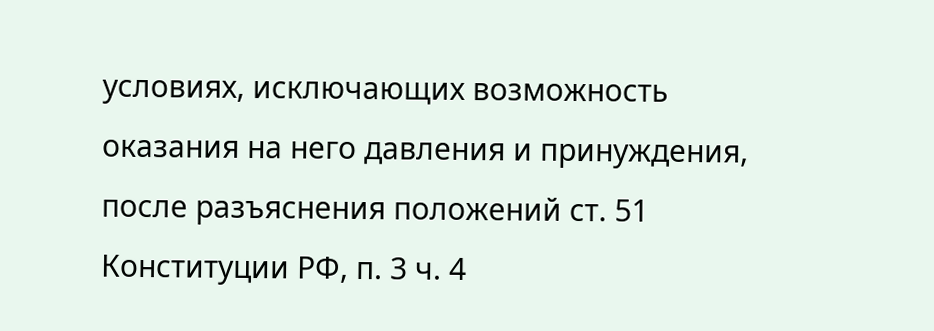условиях, исключающих возможность оказания на него давления и принуждения, после разъяснения положений ст. 51 Конституции РФ, п. 3 ч. 4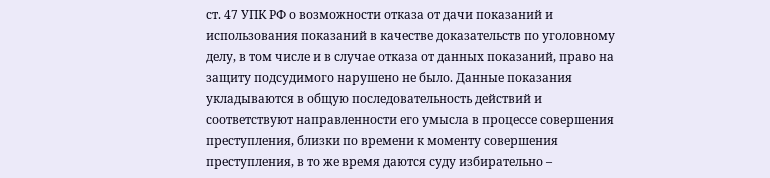ст. 47 УПК РФ о возможности отказа от дачи показаний и использования показаний в качестве доказательств по уголовному делу, в том числе и в случае отказа от данных показаний, право на защиту подсудимого нарушено не было. Данные показания укладываются в общую последовательность действий и соответствуют направленности его умысла в процессе совершения преступления, близки по времени к моменту совершения преступления, в то же время даются суду избирательно –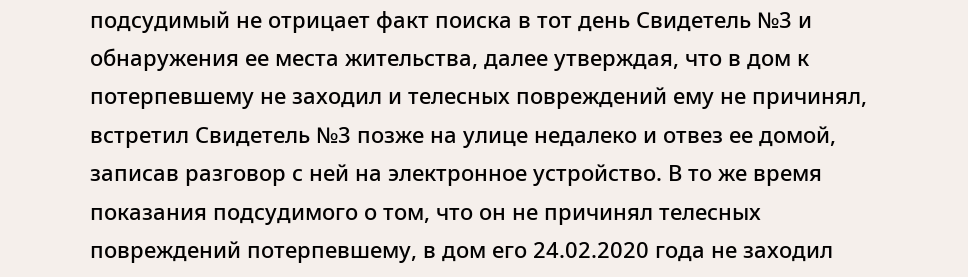подсудимый не отрицает факт поиска в тот день Свидетель №3 и обнаружения ее места жительства, далее утверждая, что в дом к потерпевшему не заходил и телесных повреждений ему не причинял, встретил Свидетель №3 позже на улице недалеко и отвез ее домой, записав разговор с ней на электронное устройство. В то же время показания подсудимого о том, что он не причинял телесных повреждений потерпевшему, в дом его 24.02.2020 года не заходил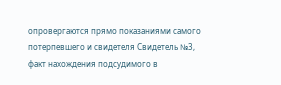опровергаются прямо показаниями самого потерпевшего и свидетеля Свидетель №3, факт нахождения подсудимого в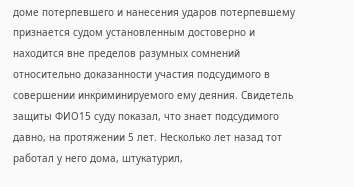доме потерпевшего и нанесения ударов потерпевшему признается судом установленным достоверно и находится вне пределов разумных сомнений относительно доказанности участия подсудимого в совершении инкриминируемого ему деяния. Свидетель защиты ФИО15 суду показал, что знает подсудимого давно, на протяжении 5 лет. Несколько лет назад тот работал у него дома, штукатурил,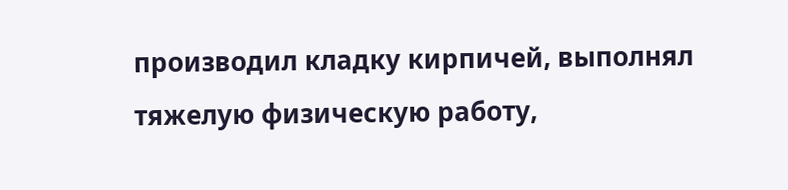производил кладку кирпичей, выполнял тяжелую физическую работу,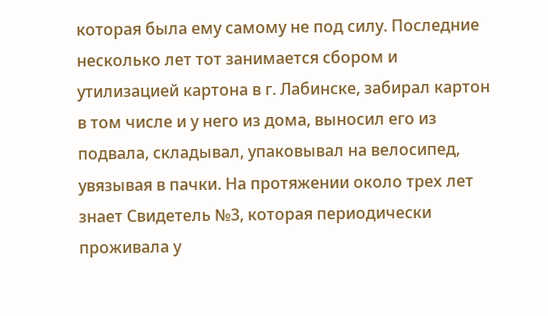которая была ему самому не под силу. Последние несколько лет тот занимается сбором и утилизацией картона в г. Лабинске, забирал картон в том числе и у него из дома, выносил его из подвала, складывал, упаковывал на велосипед, увязывая в пачки. На протяжении около трех лет знает Свидетель №3, которая периодически проживала у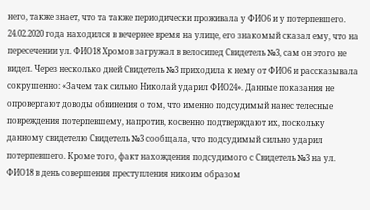него, также знает, что та также периодически проживала у ФИО6 и у потерпевшего. 24.02.2020 года находился в вечернее время на улице, его знакомый сказал ему, что на пересечении ул. ФИО18 Хромов загружал в велосипед Свидетель №3, сам он этого не видел. Через несколько дней Свидетель №3 приходила к нему от ФИО6 и рассказывала сокрушенно: «Зачем так сильно Николай ударил ФИО24». Данные показания не опровергают доводы обвинения о том, что именно подсудимый нанес телесные повреждения потерпевшему, напротив, косвенно подтверждают их, поскольку данному свидетелю Свидетель №3 сообщала, что подсудимый сильно ударил потерпевшего. Кроме того, факт нахождения подсудимого с Свидетель №3 на ул. ФИО18 в день совершения преступления никоим образом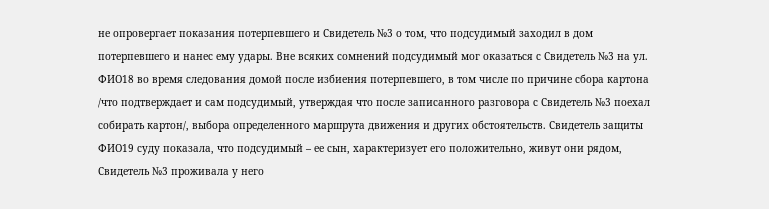не опровергает показания потерпевшего и Свидетель №3 о том, что подсудимый заходил в дом потерпевшего и нанес ему удары. Вне всяких сомнений подсудимый мог оказаться с Свидетель №3 на ул. ФИО18 во время следования домой после избиения потерпевшего, в том числе по причине сбора картона /что подтверждает и сам подсудимый, утверждая что после записанного разговора с Свидетель №3 поехал собирать картон/, выбора определенного маршрута движения и других обстоятельств. Свидетель защиты ФИО19 суду показала, что подсудимый – ее сын, характеризует его положительно, живут они рядом, Свидетель №3 проживала у него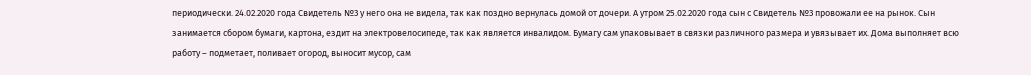периодически. 24.02.2020 года Свидетель №3 у него она не видела, так как поздно вернулась домой от дочери. А утром 25.02.2020 года сын с Свидетель №3 провожали ее на рынок. Сын занимается сбором бумаги, картона, ездит на электровелосипеде, так как является инвалидом. Бумагу сам упаковывает в связки различного размера и увязывает их. Дома выполняет всю работу – подметает, поливает огород, выносит мусор, сам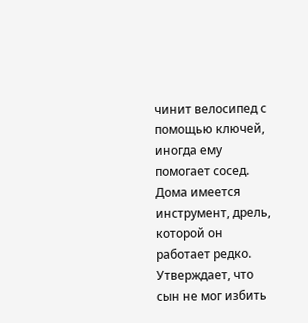чинит велосипед с помощью ключей, иногда ему помогает сосед. Дома имеется инструмент, дрель, которой он работает редко. Утверждает, что сын не мог избить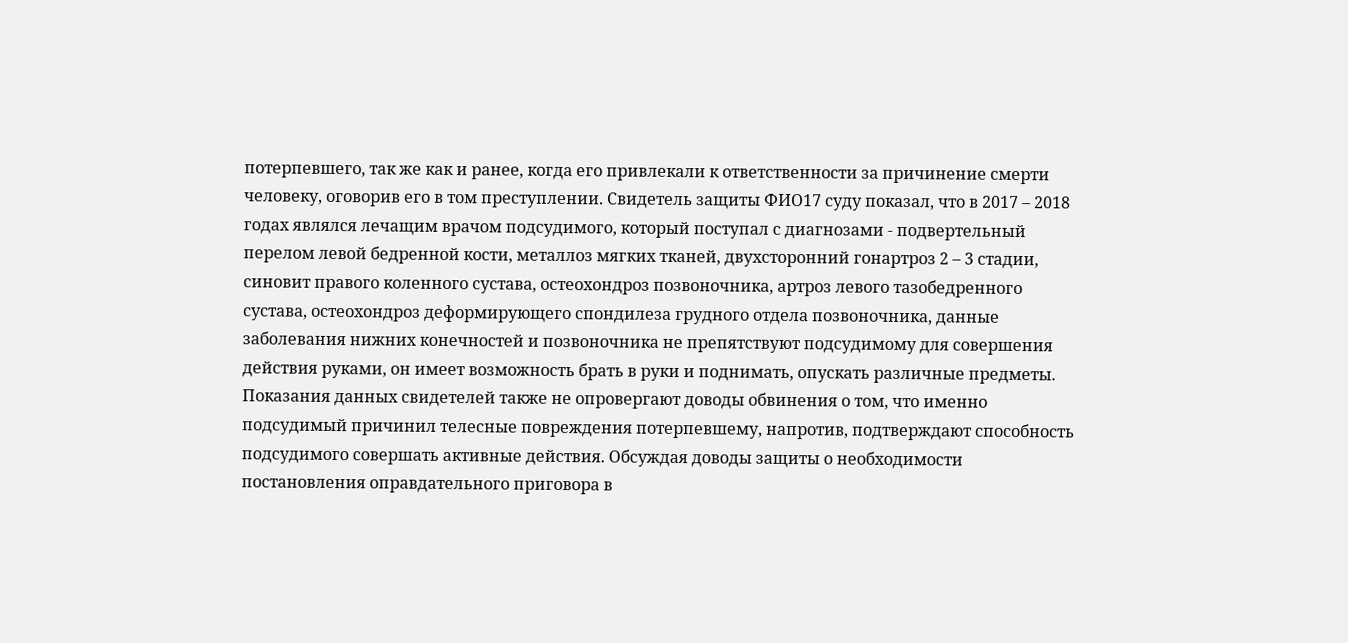потерпевшего, так же как и ранее, когда его привлекали к ответственности за причинение смерти человеку, оговорив его в том преступлении. Свидетель защиты ФИО17 суду показал, что в 2017 – 2018 годах являлся лечащим врачом подсудимого, который поступал с диагнозами - подвертельный перелом левой бедренной кости, металлоз мягких тканей, двухсторонний гонартроз 2 – 3 стадии, синовит правого коленного сустава, остеохондроз позвоночника, артроз левого тазобедренного сустава, остеохондроз деформирующего спондилеза грудного отдела позвоночника, данные заболевания нижних конечностей и позвоночника не препятствуют подсудимому для совершения действия руками, он имеет возможность брать в руки и поднимать, опускать различные предметы. Показания данных свидетелей также не опровергают доводы обвинения о том, что именно подсудимый причинил телесные повреждения потерпевшему, напротив, подтверждают способность подсудимого совершать активные действия. Обсуждая доводы защиты о необходимости постановления оправдательного приговора в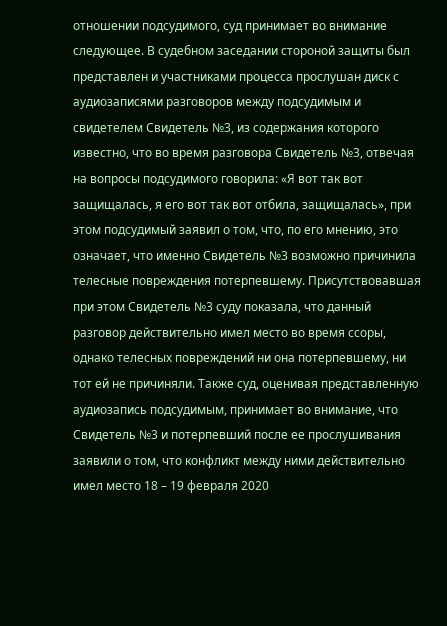отношении подсудимого, суд принимает во внимание следующее. В судебном заседании стороной защиты был представлен и участниками процесса прослушан диск с аудиозаписями разговоров между подсудимым и свидетелем Свидетель №3, из содержания которого известно, что во время разговора Свидетель №3, отвечая на вопросы подсудимого говорила: «Я вот так вот защищалась, я его вот так вот отбила, защищалась», при этом подсудимый заявил о том, что, по его мнению, это означает, что именно Свидетель №3 возможно причинила телесные повреждения потерпевшему. Присутствовавшая при этом Свидетель №3 суду показала, что данный разговор действительно имел место во время ссоры, однако телесных повреждений ни она потерпевшему, ни тот ей не причиняли. Также суд, оценивая представленную аудиозапись подсудимым, принимает во внимание, что Свидетель №3 и потерпевший после ее прослушивания заявили о том, что конфликт между ними действительно имел место 18 – 19 февраля 2020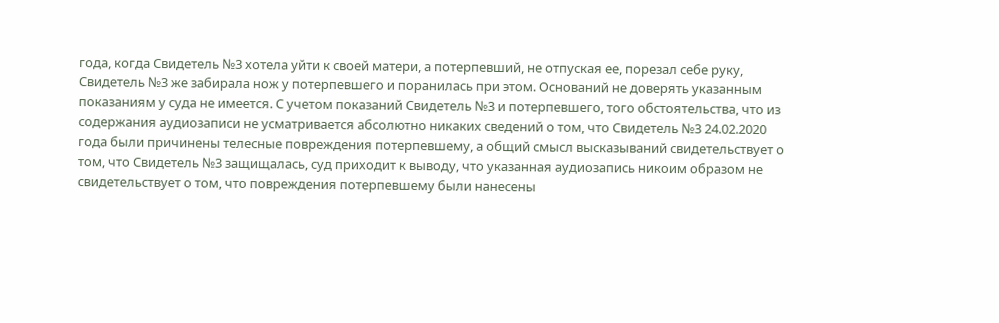года, когда Свидетель №3 хотела уйти к своей матери, а потерпевший, не отпуская ее, порезал себе руку, Свидетель №3 же забирала нож у потерпевшего и поранилась при этом. Оснований не доверять указанным показаниям у суда не имеется. С учетом показаний Свидетель №3 и потерпевшего, того обстоятельства, что из содержания аудиозаписи не усматривается абсолютно никаких сведений о том, что Свидетель №3 24.02.2020 года были причинены телесные повреждения потерпевшему, а общий смысл высказываний свидетельствует о том, что Свидетель №3 защищалась, суд приходит к выводу, что указанная аудиозапись никоим образом не свидетельствует о том, что повреждения потерпевшему были нанесены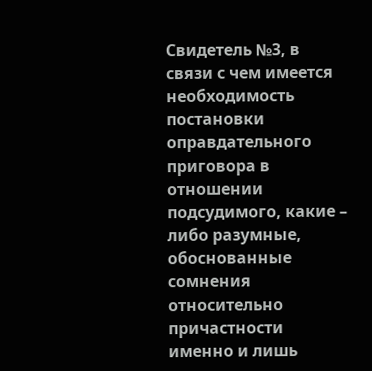Свидетель №3, в связи с чем имеется необходимость постановки оправдательного приговора в отношении подсудимого, какие – либо разумные, обоснованные сомнения относительно причастности именно и лишь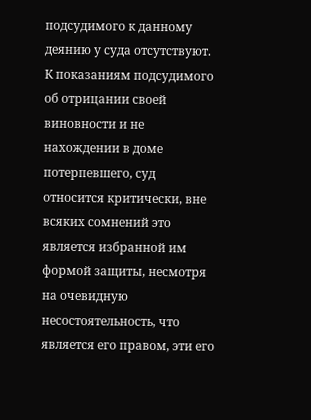подсудимого к данному деянию у суда отсутствуют. К показаниям подсудимого об отрицании своей виновности и не нахождении в доме потерпевшего, суд относится критически, вне всяких сомнений это является избранной им формой защиты, несмотря на очевидную несостоятельность, что является его правом, эти его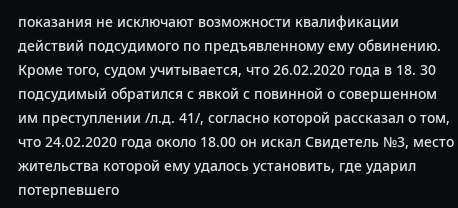показания не исключают возможности квалификации действий подсудимого по предъявленному ему обвинению. Кроме того, судом учитывается, что 26.02.2020 года в 18. 30 подсудимый обратился с явкой с повинной о совершенном им преступлении /л.д. 41/, согласно которой рассказал о том, что 24.02.2020 года около 18.00 он искал Свидетель №3, место жительства которой ему удалось установить, где ударил потерпевшего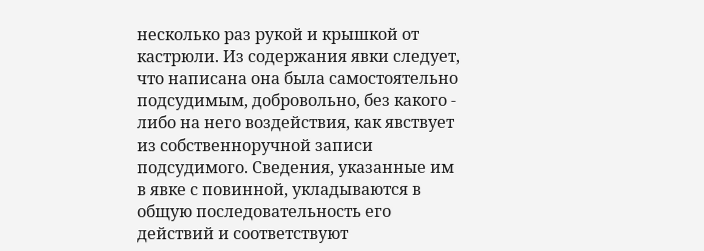несколько раз рукой и крышкой от кастрюли. Из содержания явки следует, что написана она была самостоятельно подсудимым, добровольно, без какого - либо на него воздействия, как явствует из собственноручной записи подсудимого. Сведения, указанные им в явке с повинной, укладываются в общую последовательность его действий и соответствуют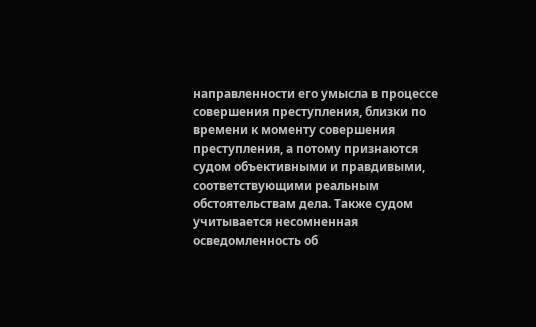направленности его умысла в процессе совершения преступления, близки по времени к моменту совершения преступления, а потому признаются судом объективными и правдивыми, соответствующими реальным обстоятельствам дела. Также судом учитывается несомненная осведомленность об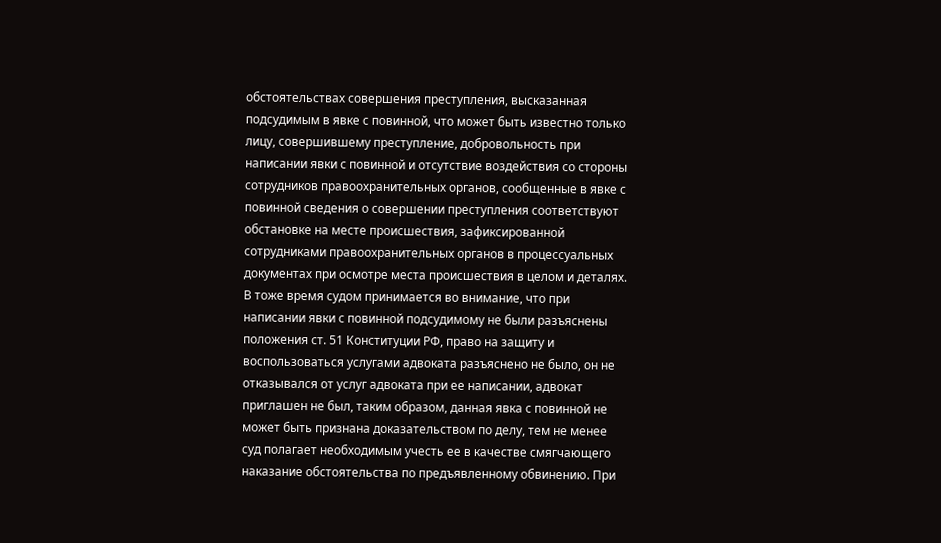обстоятельствах совершения преступления, высказанная подсудимым в явке с повинной, что может быть известно только лицу, совершившему преступление, добровольность при написании явки с повинной и отсутствие воздействия со стороны сотрудников правоохранительных органов, сообщенные в явке с повинной сведения о совершении преступления соответствуют обстановке на месте происшествия, зафиксированной сотрудниками правоохранительных органов в процессуальных документах при осмотре места происшествия в целом и деталях. В тоже время судом принимается во внимание, что при написании явки с повинной подсудимому не были разъяснены положения ст. 51 Конституции РФ, право на защиту и воспользоваться услугами адвоката разъяснено не было, он не отказывался от услуг адвоката при ее написании, адвокат приглашен не был, таким образом, данная явка с повинной не может быть признана доказательством по делу, тем не менее суд полагает необходимым учесть ее в качестве смягчающего наказание обстоятельства по предъявленному обвинению. При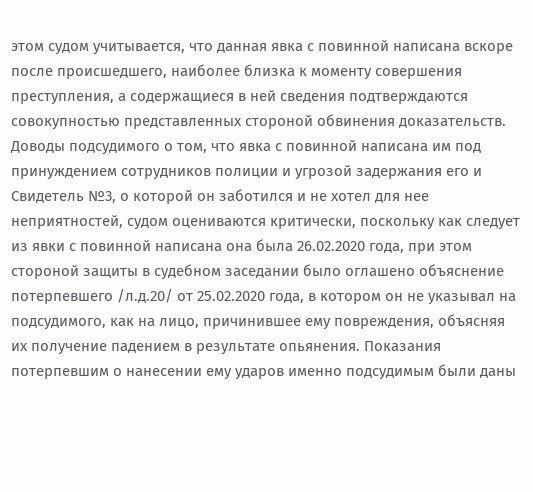этом судом учитывается, что данная явка с повинной написана вскоре после происшедшего, наиболее близка к моменту совершения преступления, а содержащиеся в ней сведения подтверждаются совокупностью представленных стороной обвинения доказательств. Доводы подсудимого о том, что явка с повинной написана им под принуждением сотрудников полиции и угрозой задержания его и Свидетель №3, о которой он заботился и не хотел для нее неприятностей, судом оцениваются критически, поскольку как следует из явки с повинной написана она была 26.02.2020 года, при этом стороной защиты в судебном заседании было оглашено объяснение потерпевшего /л.д.20/ от 25.02.2020 года, в котором он не указывал на подсудимого, как на лицо, причинившее ему повреждения, объясняя их получение падением в результате опьянения. Показания потерпевшим о нанесении ему ударов именно подсудимым были даны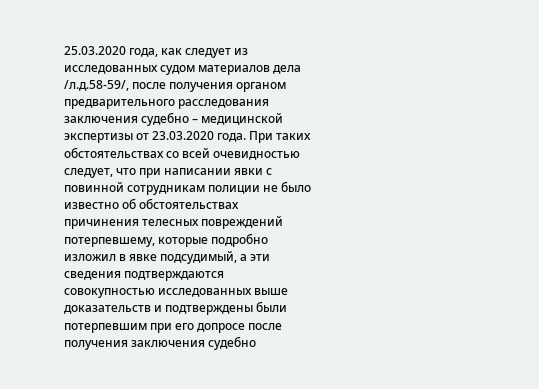25.03.2020 года, как следует из исследованных судом материалов дела /л.д.58-59/, после получения органом предварительного расследования заключения судебно – медицинской экспертизы от 23.03.2020 года. При таких обстоятельствах со всей очевидностью следует, что при написании явки с повинной сотрудникам полиции не было известно об обстоятельствах причинения телесных повреждений потерпевшему, которые подробно изложил в явке подсудимый, а эти сведения подтверждаются совокупностью исследованных выше доказательств и подтверждены были потерпевшим при его допросе после получения заключения судебно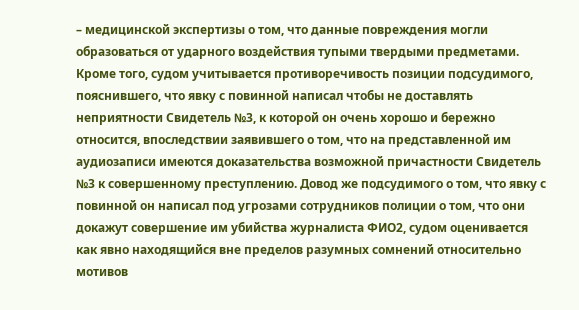– медицинской экспертизы о том, что данные повреждения могли образоваться от ударного воздействия тупыми твердыми предметами. Кроме того, судом учитывается противоречивость позиции подсудимого, пояснившего, что явку с повинной написал чтобы не доставлять неприятности Свидетель №3, к которой он очень хорошо и бережно относится, впоследствии заявившего о том, что на представленной им аудиозаписи имеются доказательства возможной причастности Свидетель №3 к совершенному преступлению. Довод же подсудимого о том, что явку с повинной он написал под угрозами сотрудников полиции о том, что они докажут совершение им убийства журналиста ФИО2, судом оценивается как явно находящийся вне пределов разумных сомнений относительно мотивов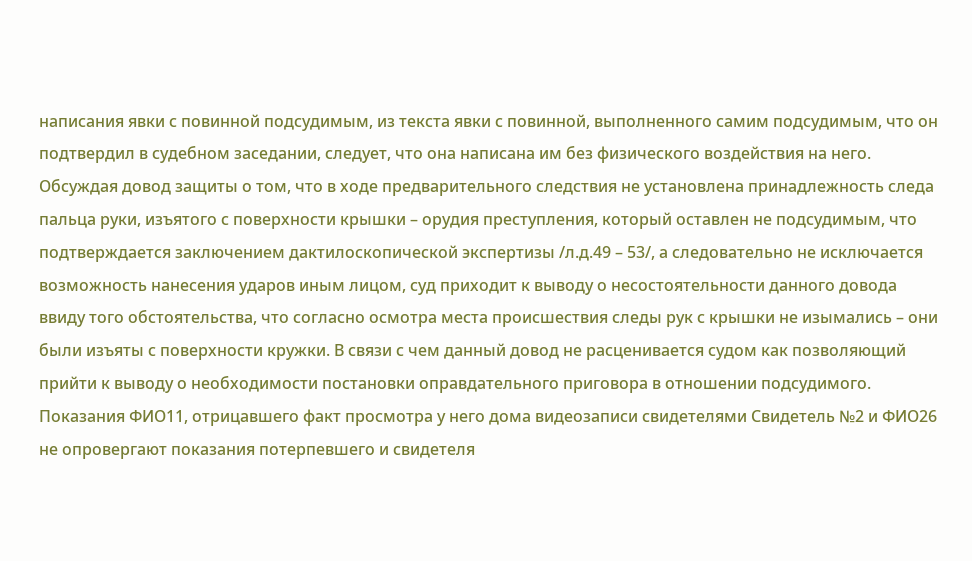написания явки с повинной подсудимым, из текста явки с повинной, выполненного самим подсудимым, что он подтвердил в судебном заседании, следует, что она написана им без физического воздействия на него. Обсуждая довод защиты о том, что в ходе предварительного следствия не установлена принадлежность следа пальца руки, изъятого с поверхности крышки – орудия преступления, который оставлен не подсудимым, что подтверждается заключением дактилоскопической экспертизы /л.д.49 – 53/, а следовательно не исключается возможность нанесения ударов иным лицом, суд приходит к выводу о несостоятельности данного довода ввиду того обстоятельства, что согласно осмотра места происшествия следы рук с крышки не изымались – они были изъяты с поверхности кружки. В связи с чем данный довод не расценивается судом как позволяющий прийти к выводу о необходимости постановки оправдательного приговора в отношении подсудимого. Показания ФИО11, отрицавшего факт просмотра у него дома видеозаписи свидетелями Свидетель №2 и ФИО26 не опровергают показания потерпевшего и свидетеля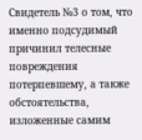Свидетель №3 о том, что именно подсудимый причинил телесные повреждения потерпевшему, а также обстоятельства, изложенные самим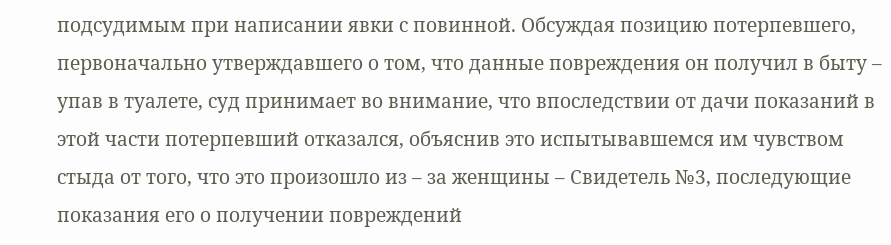подсудимым при написании явки с повинной. Обсуждая позицию потерпевшего, первоначально утверждавшего о том, что данные повреждения он получил в быту – упав в туалете, суд принимает во внимание, что впоследствии от дачи показаний в этой части потерпевший отказался, объяснив это испытывавшемся им чувством стыда от того, что это произошло из – за женщины – Свидетель №3, последующие показания его о получении повреждений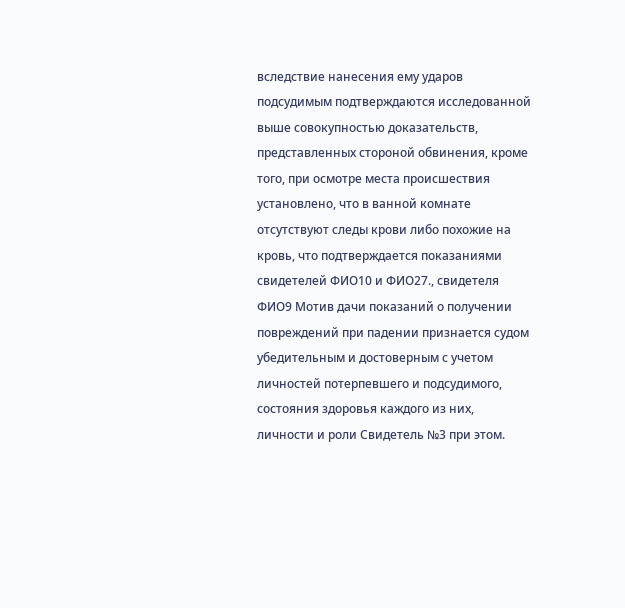вследствие нанесения ему ударов подсудимым подтверждаются исследованной выше совокупностью доказательств, представленных стороной обвинения, кроме того, при осмотре места происшествия установлено, что в ванной комнате отсутствуют следы крови либо похожие на кровь, что подтверждается показаниями свидетелей ФИО10 и ФИО27., свидетеля ФИО9 Мотив дачи показаний о получении повреждений при падении признается судом убедительным и достоверным с учетом личностей потерпевшего и подсудимого, состояния здоровья каждого из них, личности и роли Свидетель №3 при этом.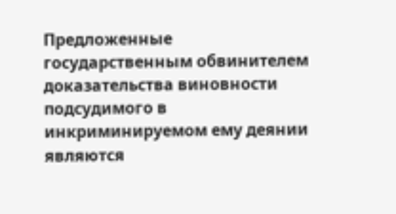Предложенные государственным обвинителем доказательства виновности подсудимого в инкриминируемом ему деянии являются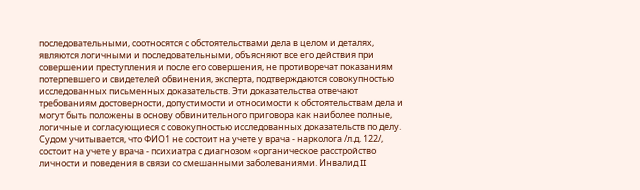последовательными, соотносятся с обстоятельствами дела в целом и деталях, являются логичными и последовательными, объясняют все его действия при совершении преступления и после его совершения, не противоречат показаниям потерпевшего и свидетелей обвинения, эксперта, подтверждаются совокупностью исследованных письменных доказательств. Эти доказательства отвечают требованиям достоверности, допустимости и относимости к обстоятельствам дела и могут быть положены в основу обвинительного приговора как наиболее полные, логичные и согласующиеся с совокупностью исследованных доказательств по делу. Судом учитывается, что ФИО1 не состоит на учете у врача - нарколога /л.д. 122/, состоит на учете у врача - психиатра с диагнозом «органическое расстройство личности и поведения в связи со смешанными заболеваниями. Инвалид II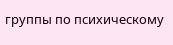группы по психическому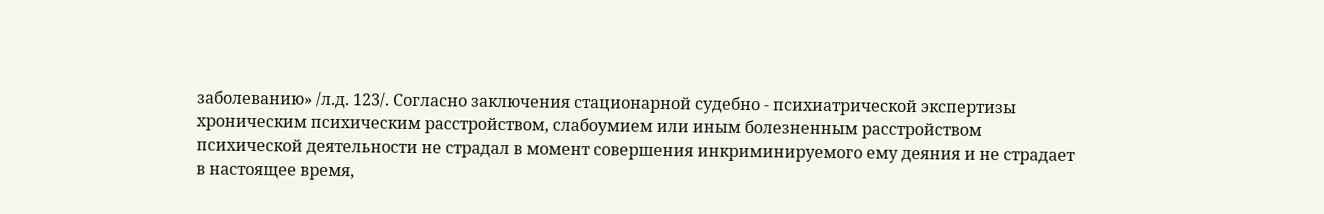заболеванию» /л.д. 123/. Согласно заключения стационарной судебно - психиатрической экспертизы хроническим психическим расстройством, слабоумием или иным болезненным расстройством психической деятельности не страдал в момент совершения инкриминируемого ему деяния и не страдает в настоящее время,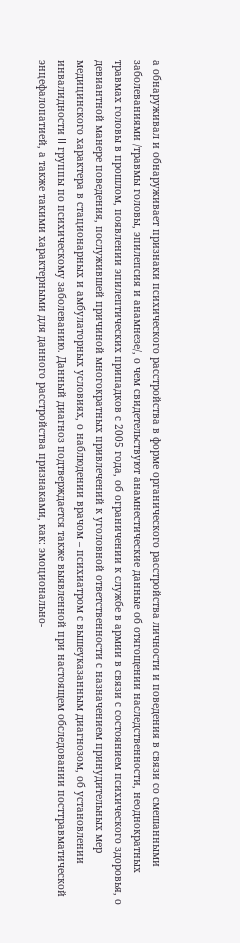а обнаруживал и обнаруживает признаки психического расстройства в форме органического расстройства личности и поведения в связи со смешанными заболеваниями /травмы головы, эпилепсия и анамнезе/, о чем свидетельствуют анамнестические данные об отягощении наследственности, неоднократных травмах головы в прошлом, появлении эпилептических припадков с 2005 года, об ограничении к службе в армии в связи с состоянием психического здоровья, о девиантной манере поведения, послужившей причиной многократных привлечений к уголовной ответственности с назначением принудительных мер медицинского характера в стационарных и амбулаторных условиях, о наблюдении врачом – психиатром с вышеуказанным диагнозом, об установлении инвалидности II группы по психическому заболеванию. Данный диагноз подтверждается также выявленной при настоящем обследовании посттравматической энцефалопатией, а также такими характерными для данного расстройства признаками, как: эмоционально-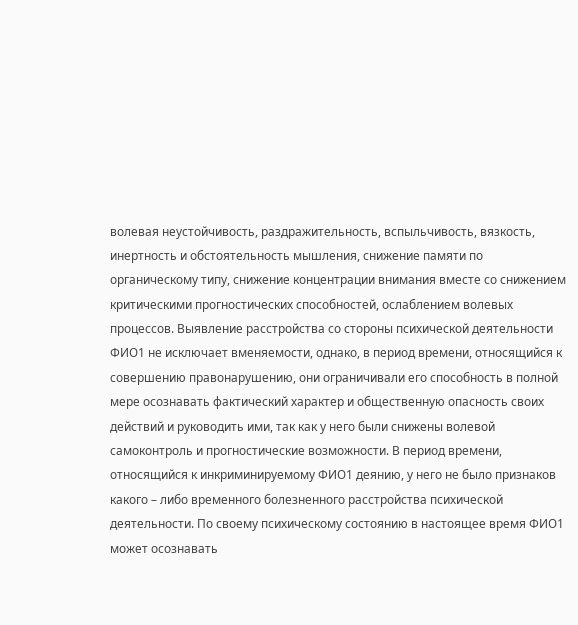волевая неустойчивость, раздражительность, вспыльчивость, вязкость, инертность и обстоятельность мышления, снижение памяти по органическому типу, снижение концентрации внимания вместе со снижением критическими прогностических способностей, ослаблением волевых процессов. Выявление расстройства со стороны психической деятельности ФИО1 не исключает вменяемости, однако, в период времени, относящийся к совершению правонарушению, они ограничивали его способность в полной мере осознавать фактический характер и общественную опасность своих действий и руководить ими, так как у него были снижены волевой самоконтроль и прогностические возможности. В период времени, относящийся к инкриминируемому ФИО1 деянию, у него не было признаков какого – либо временного болезненного расстройства психической деятельности. По своему психическому состоянию в настоящее время ФИО1 может осознавать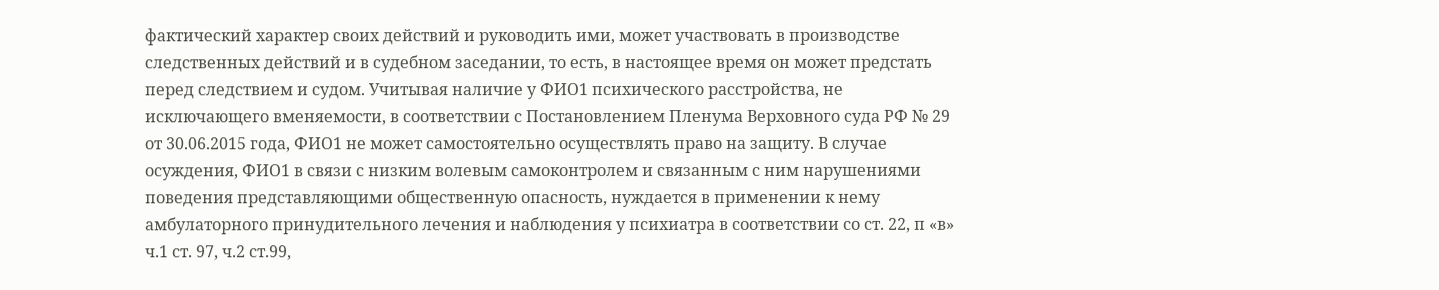фактический характер своих действий и руководить ими, может участвовать в производстве следственных действий и в судебном заседании, то есть, в настоящее время он может предстать перед следствием и судом. Учитывая наличие у ФИО1 психического расстройства, не исключающего вменяемости, в соответствии с Постановлением Пленума Верховного суда РФ № 29 от 30.06.2015 года, ФИО1 не может самостоятельно осуществлять право на защиту. В случае осуждения, ФИО1 в связи с низким волевым самоконтролем и связанным с ним нарушениями поведения представляющими общественную опасность, нуждается в применении к нему амбулаторного принудительного лечения и наблюдения у психиатра в соответствии со ст. 22, п «в» ч.1 ст. 97, ч.2 ст.99,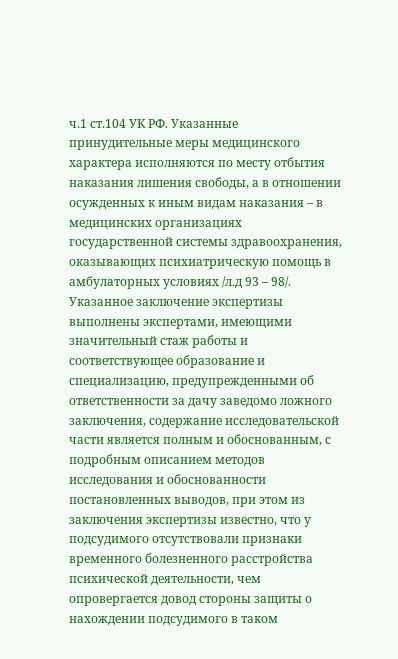ч.1 ст.104 УК РФ. Указанные принудительные меры медицинского характера исполняются по месту отбытия наказания лишения свободы, а в отношении осужденных к иным видам наказания – в медицинских организациях государственной системы здравоохранения, оказывающих психиатрическую помощь в амбулаторных условиях /л.д 93 – 98/. Указанное заключение экспертизы выполнены экспертами, имеющими значительный стаж работы и соответствующее образование и специализацию, предупрежденными об ответственности за дачу заведомо ложного заключения, содержание исследовательской части является полным и обоснованным, с подробным описанием методов исследования и обоснованности постановленных выводов, при этом из заключения экспертизы известно, что у подсудимого отсутствовали признаки временного болезненного расстройства психической деятельности, чем опровергается довод стороны защиты о нахождении подсудимого в таком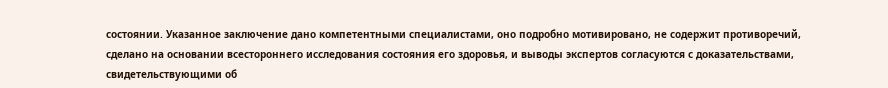состоянии. Указанное заключение дано компетентными специалистами, оно подробно мотивировано, не содержит противоречий, сделано на основании всестороннего исследования состояния его здоровья, и выводы экспертов согласуются с доказательствами, свидетельствующими об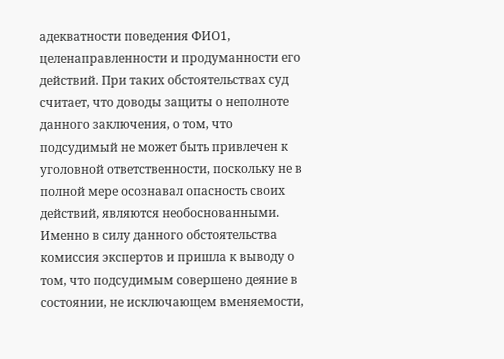адекватности поведения ФИО1, целенаправленности и продуманности его действий. При таких обстоятельствах суд считает, что доводы защиты о неполноте данного заключения, о том, что подсудимый не может быть привлечен к уголовной ответственности, поскольку не в полной мере осознавал опасность своих действий, являются необоснованными. Именно в силу данного обстоятельства комиссия экспертов и пришла к выводу о том, что подсудимым совершено деяние в состоянии, не исключающем вменяемости,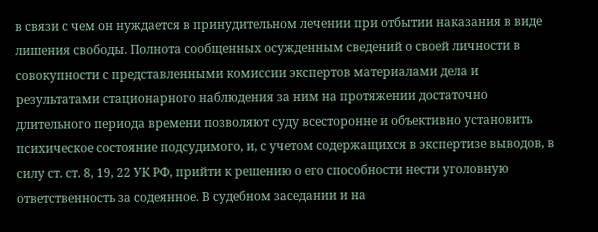в связи с чем он нуждается в принудительном лечении при отбытии наказания в виде лишения свободы. Полнота сообщенных осужденным сведений о своей личности в совокупности с представленными комиссии экспертов материалами дела и результатами стационарного наблюдения за ним на протяжении достаточно длительного периода времени позволяют суду всесторонне и объективно установить психическое состояние подсудимого, и, с учетом содержащихся в экспертизе выводов, в силу ст. ст. 8, 19, 22 УК РФ, прийти к решению о его способности нести уголовную ответственность за содеянное. В судебном заседании и на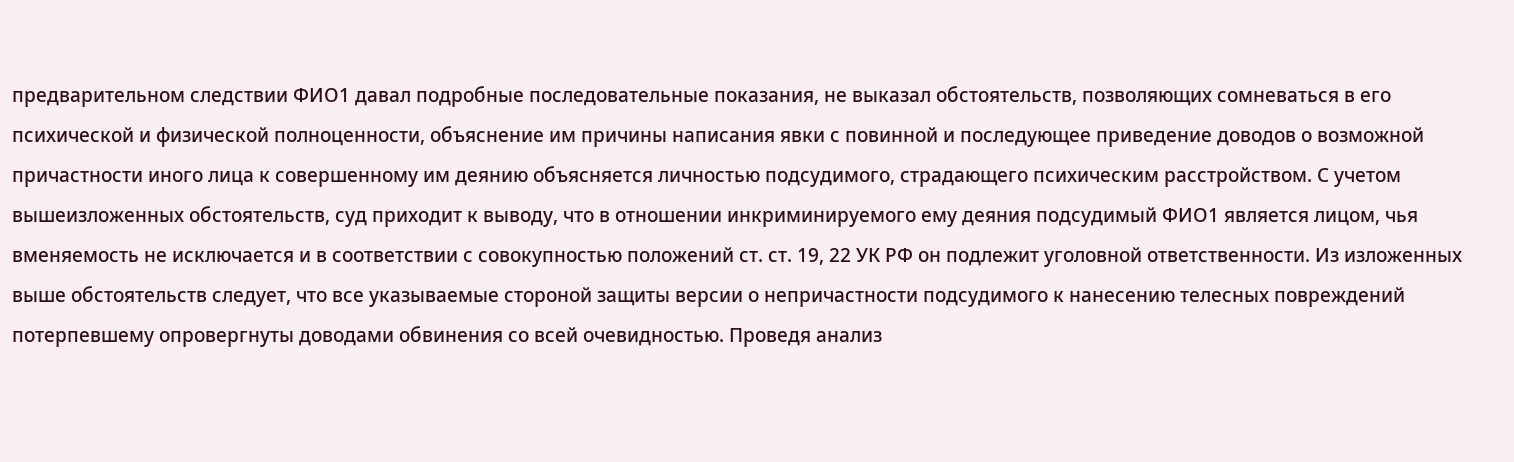предварительном следствии ФИО1 давал подробные последовательные показания, не выказал обстоятельств, позволяющих сомневаться в его психической и физической полноценности, объяснение им причины написания явки с повинной и последующее приведение доводов о возможной причастности иного лица к совершенному им деянию объясняется личностью подсудимого, страдающего психическим расстройством. С учетом вышеизложенных обстоятельств, суд приходит к выводу, что в отношении инкриминируемого ему деяния подсудимый ФИО1 является лицом, чья вменяемость не исключается и в соответствии с совокупностью положений ст. ст. 19, 22 УК РФ он подлежит уголовной ответственности. Из изложенных выше обстоятельств следует, что все указываемые стороной защиты версии о непричастности подсудимого к нанесению телесных повреждений потерпевшему опровергнуты доводами обвинения со всей очевидностью. Проведя анализ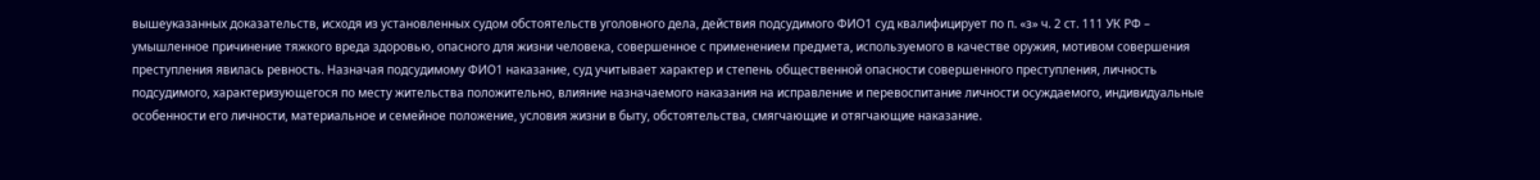вышеуказанных доказательств, исходя из установленных судом обстоятельств уголовного дела, действия подсудимого ФИО1 суд квалифицирует по п. «з» ч. 2 ст. 111 УК РФ – умышленное причинение тяжкого вреда здоровью, опасного для жизни человека, совершенное с применением предмета, используемого в качестве оружия, мотивом совершения преступления явилась ревность. Назначая подсудимому ФИО1 наказание, суд учитывает характер и степень общественной опасности совершенного преступления, личность подсудимого, характеризующегося по месту жительства положительно, влияние назначаемого наказания на исправление и перевоспитание личности осуждаемого, индивидуальные особенности его личности, материальное и семейное положение, условия жизни в быту, обстоятельства, смягчающие и отягчающие наказание.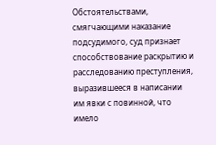Обстоятельствами, смягчающими наказание подсудимого, суд признает способствование раскрытию и расследованию преступления, выразившееся в написании им явки с повинной, что имело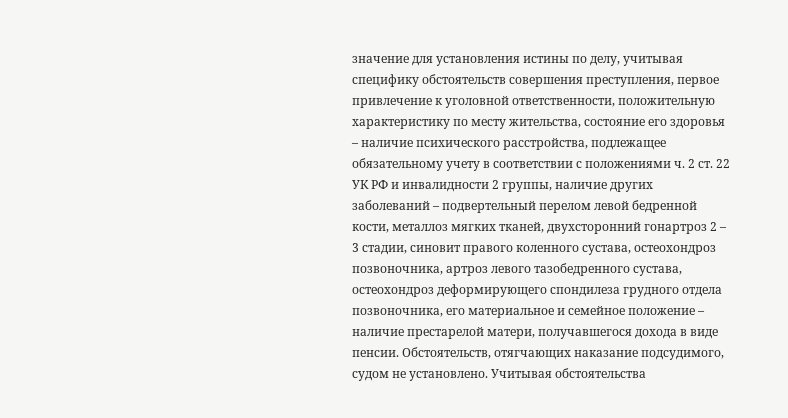значение для установления истины по делу, учитывая специфику обстоятельств совершения преступления, первое привлечение к уголовной ответственности, положительную характеристику по месту жительства, состояние его здоровья – наличие психического расстройства, подлежащее обязательному учету в соответствии с положениями ч. 2 ст. 22 УК РФ и инвалидности 2 группы, наличие других заболеваний – подвертельный перелом левой бедренной кости, металлоз мягких тканей, двухсторонний гонартроз 2 – 3 стадии, синовит правого коленного сустава, остеохондроз позвоночника, артроз левого тазобедренного сустава, остеохондроз деформирующего спондилеза грудного отдела позвоночника, его материальное и семейное положение – наличие престарелой матери, получавшегося дохода в виде пенсии. Обстоятельств, отягчающих наказание подсудимого, судом не установлено. Учитывая обстоятельства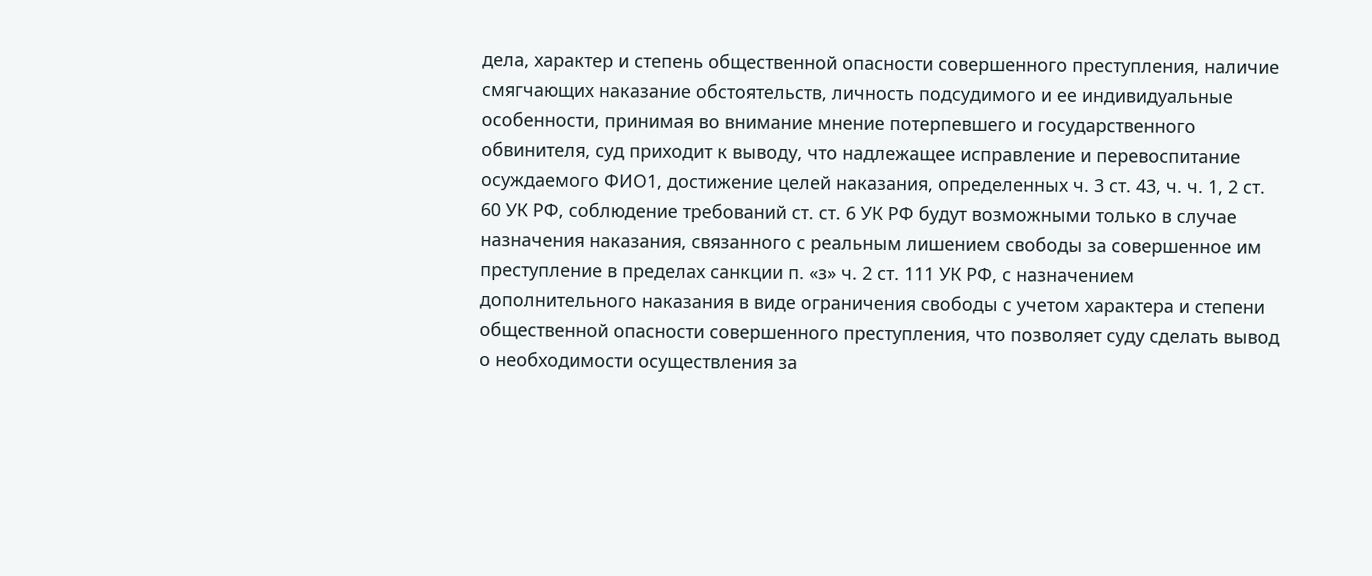дела, характер и степень общественной опасности совершенного преступления, наличие смягчающих наказание обстоятельств, личность подсудимого и ее индивидуальные особенности, принимая во внимание мнение потерпевшего и государственного обвинителя, суд приходит к выводу, что надлежащее исправление и перевоспитание осуждаемого ФИО1, достижение целей наказания, определенных ч. 3 ст. 43, ч. ч. 1, 2 ст. 60 УК РФ, соблюдение требований ст. ст. 6 УК РФ будут возможными только в случае назначения наказания, связанного с реальным лишением свободы за совершенное им преступление в пределах санкции п. «з» ч. 2 ст. 111 УК РФ, с назначением дополнительного наказания в виде ограничения свободы с учетом характера и степени общественной опасности совершенного преступления, что позволяет суду сделать вывод о необходимости осуществления за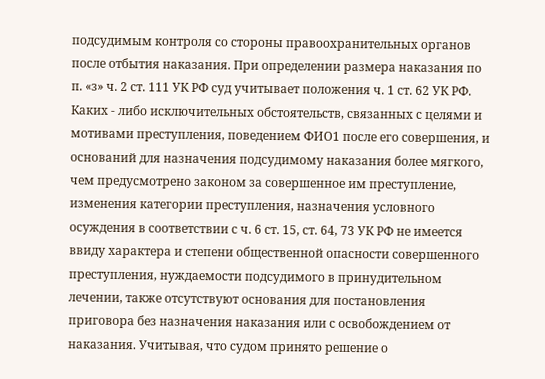подсудимым контроля со стороны правоохранительных органов после отбытия наказания. При определении размера наказания по п. «з» ч. 2 ст. 111 УК РФ суд учитывает положения ч. 1 ст. 62 УК РФ. Каких - либо исключительных обстоятельств, связанных с целями и мотивами преступления, поведением ФИО1 после его совершения, и оснований для назначения подсудимому наказания более мягкого, чем предусмотрено законом за совершенное им преступление, изменения категории преступления, назначения условного осуждения в соответствии с ч. 6 ст. 15, ст. 64, 73 УК РФ не имеется ввиду характера и степени общественной опасности совершенного преступления, нуждаемости подсудимого в принудительном лечении, также отсутствуют основания для постановления приговора без назначения наказания или с освобождением от наказания. Учитывая, что судом принято решение о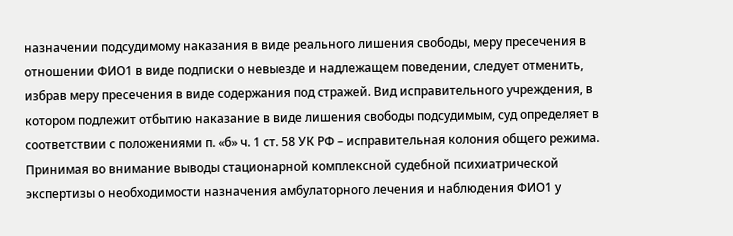назначении подсудимому наказания в виде реального лишения свободы, меру пресечения в отношении ФИО1 в виде подписки о невыезде и надлежащем поведении, следует отменить, избрав меру пресечения в виде содержания под стражей. Вид исправительного учреждения, в котором подлежит отбытию наказание в виде лишения свободы подсудимым, суд определяет в соответствии с положениями п. «б» ч. 1 ст. 58 УК РФ – исправительная колония общего режима. Принимая во внимание выводы стационарной комплексной судебной психиатрической экспертизы о необходимости назначения амбулаторного лечения и наблюдения ФИО1 у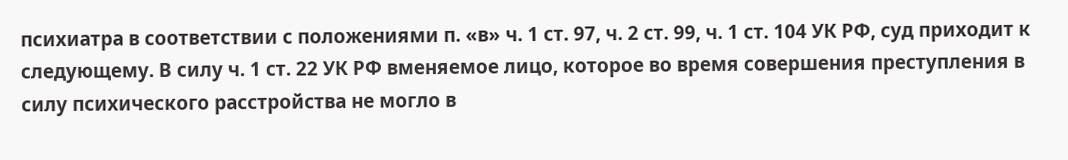психиатра в соответствии с положениями п. «в» ч. 1 ст. 97, ч. 2 ст. 99, ч. 1 ст. 104 УК РФ, суд приходит к следующему. В силу ч. 1 ст. 22 УК РФ вменяемое лицо, которое во время совершения преступления в силу психического расстройства не могло в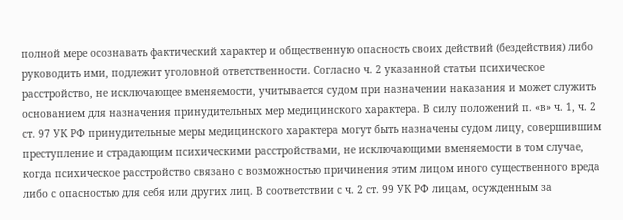полной мере осознавать фактический характер и общественную опасность своих действий (бездействия) либо руководить ими, подлежит уголовной ответственности. Согласно ч. 2 указанной статьи психическое расстройство, не исключающее вменяемости, учитывается судом при назначении наказания и может служить основанием для назначения принудительных мер медицинского характера. В силу положений п. «в» ч. 1, ч. 2 ст. 97 УК РФ принудительные меры медицинского характера могут быть назначены судом лицу, совершившим преступление и страдающим психическими расстройствами, не исключающими вменяемости в том случае, когда психическое расстройство связано с возможностью причинения этим лицом иного существенного вреда либо с опасностью для себя или других лиц. В соответствии с ч. 2 ст. 99 УК РФ лицам, осужденным за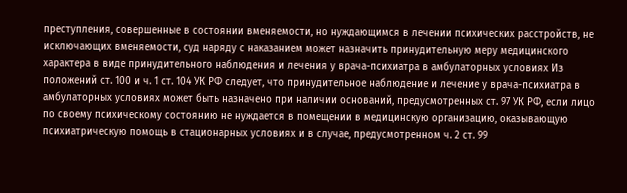преступления, совершенные в состоянии вменяемости, но нуждающимся в лечении психических расстройств, не исключающих вменяемости, суд наряду с наказанием может назначить принудительную меру медицинского характера в виде принудительного наблюдения и лечения у врача-психиатра в амбулаторных условиях Из положений ст. 100 и ч. 1 ст. 104 УК РФ следует, что принудительное наблюдение и лечение у врача-психиатра в амбулаторных условиях может быть назначено при наличии оснований, предусмотренных ст. 97 УК РФ, если лицо по своему психическому состоянию не нуждается в помещении в медицинскую организацию, оказывающую психиатрическую помощь в стационарных условиях и в случае, предусмотренном ч. 2 ст. 99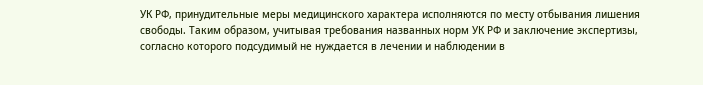УК РФ, принудительные меры медицинского характера исполняются по месту отбывания лишения свободы. Таким образом, учитывая требования названных норм УК РФ и заключение экспертизы, согласно которого подсудимый не нуждается в лечении и наблюдении в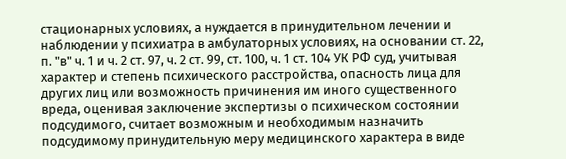стационарных условиях, а нуждается в принудительном лечении и наблюдении у психиатра в амбулаторных условиях, на основании ст. 22, п. "в" ч. 1 и ч. 2 ст. 97, ч. 2 ст. 99, ст. 100, ч. 1 ст. 104 УК РФ суд, учитывая характер и степень психического расстройства, опасность лица для других лиц или возможность причинения им иного существенного вреда, оценивая заключение экспертизы о психическом состоянии подсудимого, считает возможным и необходимым назначить подсудимому принудительную меру медицинского характера в виде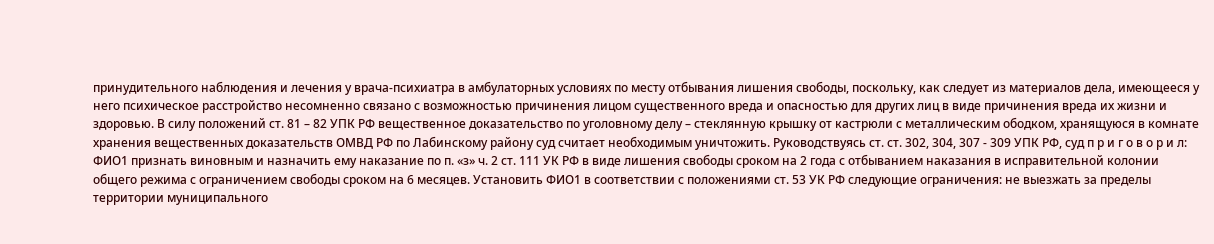принудительного наблюдения и лечения у врача-психиатра в амбулаторных условиях по месту отбывания лишения свободы, поскольку, как следует из материалов дела, имеющееся у него психическое расстройство несомненно связано с возможностью причинения лицом существенного вреда и опасностью для других лиц в виде причинения вреда их жизни и здоровью. В силу положений ст. 81 – 82 УПК РФ вещественное доказательство по уголовному делу – стеклянную крышку от кастрюли с металлическим ободком, хранящуюся в комнате хранения вещественных доказательств ОМВД РФ по Лабинскому району суд считает необходимым уничтожить. Руководствуясь ст. ст. 302, 304, 307 - 309 УПК РФ, суд п р и г о в о р и л: ФИО1 признать виновным и назначить ему наказание по п. «з» ч. 2 ст. 111 УК РФ в виде лишения свободы сроком на 2 года с отбыванием наказания в исправительной колонии общего режима с ограничением свободы сроком на 6 месяцев. Установить ФИО1 в соответствии с положениями ст. 53 УК РФ следующие ограничения: не выезжать за пределы территории муниципального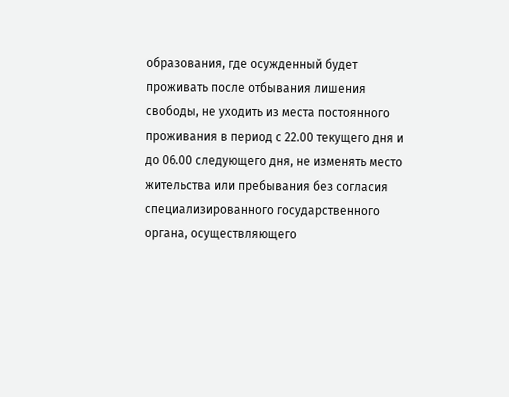образования, где осужденный будет проживать после отбывания лишения свободы, не уходить из места постоянного проживания в период с 22.00 текущего дня и до 06.00 следующего дня, не изменять место жительства или пребывания без согласия специализированного государственного органа, осуществляющего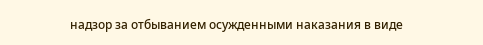надзор за отбыванием осужденными наказания в виде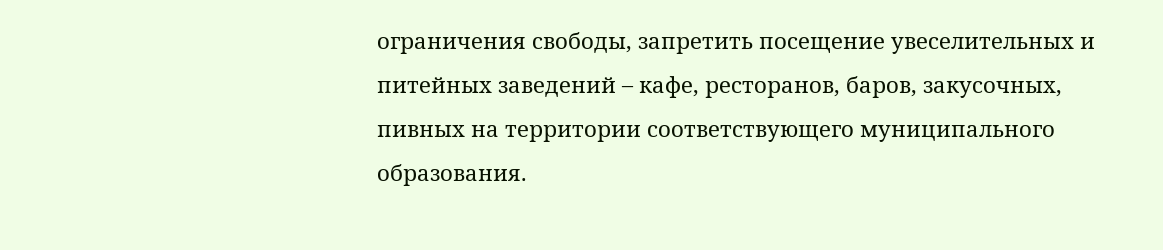ограничения свободы, запретить посещение увеселительных и питейных заведений – кафе, ресторанов, баров, закусочных, пивных на территории соответствующего муниципального образования.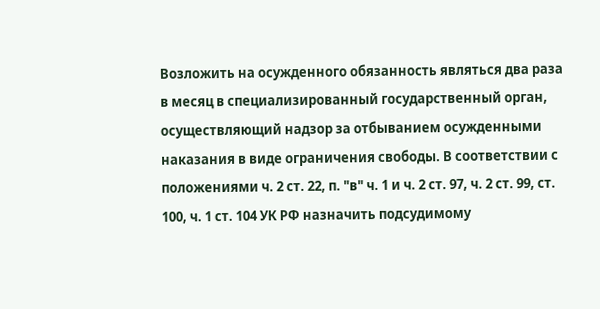Возложить на осужденного обязанность являться два раза в месяц в специализированный государственный орган, осуществляющий надзор за отбыванием осужденными наказания в виде ограничения свободы. В соответствии с положениями ч. 2 ст. 22, п. "в" ч. 1 и ч. 2 ст. 97, ч. 2 ст. 99, ст. 100, ч. 1 ст. 104 УК РФ назначить подсудимому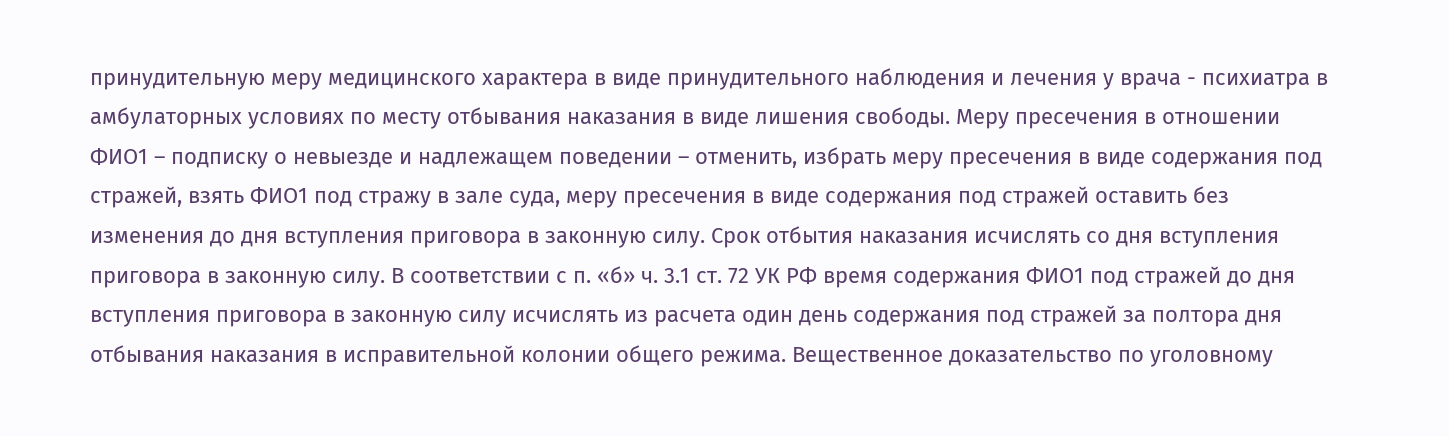принудительную меру медицинского характера в виде принудительного наблюдения и лечения у врача - психиатра в амбулаторных условиях по месту отбывания наказания в виде лишения свободы. Меру пресечения в отношении ФИО1 – подписку о невыезде и надлежащем поведении – отменить, избрать меру пресечения в виде содержания под стражей, взять ФИО1 под стражу в зале суда, меру пресечения в виде содержания под стражей оставить без изменения до дня вступления приговора в законную силу. Срок отбытия наказания исчислять со дня вступления приговора в законную силу. В соответствии с п. «б» ч. 3.1 ст. 72 УК РФ время содержания ФИО1 под стражей до дня вступления приговора в законную силу исчислять из расчета один день содержания под стражей за полтора дня отбывания наказания в исправительной колонии общего режима. Вещественное доказательство по уголовному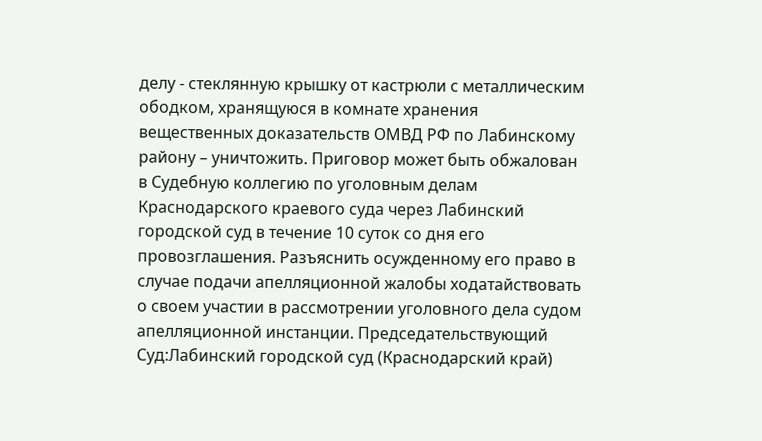делу - стеклянную крышку от кастрюли с металлическим ободком, хранящуюся в комнате хранения вещественных доказательств ОМВД РФ по Лабинскому району – уничтожить. Приговор может быть обжалован в Судебную коллегию по уголовным делам Краснодарского краевого суда через Лабинский городской суд в течение 10 суток со дня его провозглашения. Разъяснить осужденному его право в случае подачи апелляционной жалобы ходатайствовать о своем участии в рассмотрении уголовного дела судом апелляционной инстанции. Председательствующий Суд:Лабинский городской суд (Краснодарский край)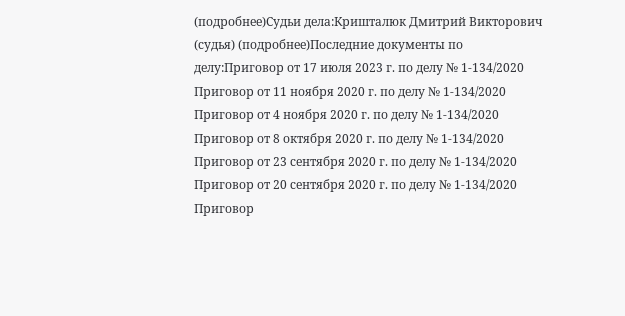(подробнее)Судьи дела:Кришталюк Дмитрий Викторович (судья) (подробнее)Последние документы по делу:Приговор от 17 июля 2023 г. по делу № 1-134/2020 Приговор от 11 ноября 2020 г. по делу № 1-134/2020 Приговор от 4 ноября 2020 г. по делу № 1-134/2020 Приговор от 8 октября 2020 г. по делу № 1-134/2020 Приговор от 23 сентября 2020 г. по делу № 1-134/2020 Приговор от 20 сентября 2020 г. по делу № 1-134/2020 Приговор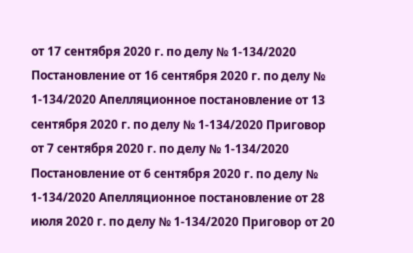от 17 сентября 2020 г. по делу № 1-134/2020 Постановление от 16 сентября 2020 г. по делу № 1-134/2020 Апелляционное постановление от 13 сентября 2020 г. по делу № 1-134/2020 Приговор от 7 сентября 2020 г. по делу № 1-134/2020 Постановление от 6 сентября 2020 г. по делу № 1-134/2020 Апелляционное постановление от 28 июля 2020 г. по делу № 1-134/2020 Приговор от 20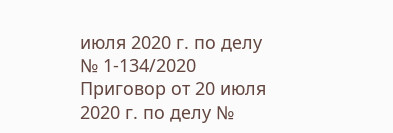июля 2020 г. по делу № 1-134/2020 Приговор от 20 июля 2020 г. по делу №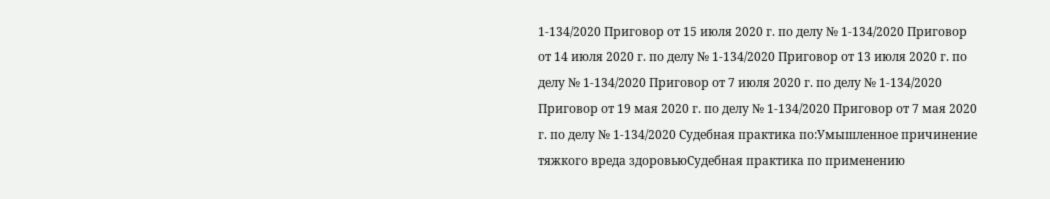1-134/2020 Приговор от 15 июля 2020 г. по делу № 1-134/2020 Приговор от 14 июля 2020 г. по делу № 1-134/2020 Приговор от 13 июля 2020 г. по делу № 1-134/2020 Приговор от 7 июля 2020 г. по делу № 1-134/2020 Приговор от 19 мая 2020 г. по делу № 1-134/2020 Приговор от 7 мая 2020 г. по делу № 1-134/2020 Судебная практика по:Умышленное причинение тяжкого вреда здоровьюСудебная практика по применению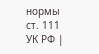нормы ст. 111 УК РФ |